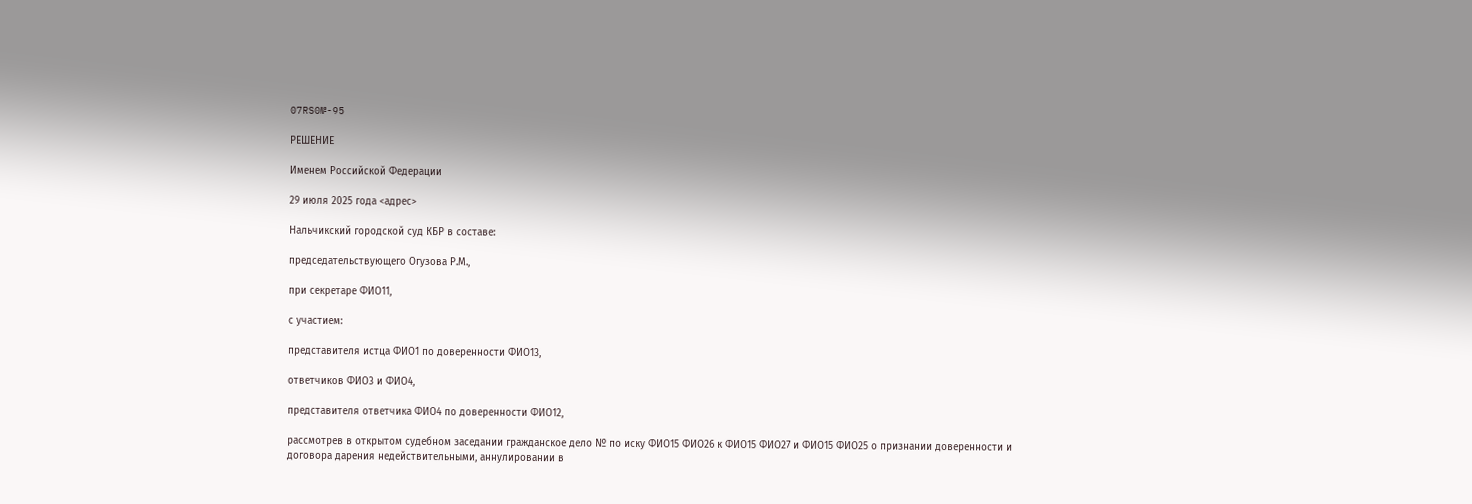07RS0№-95

РЕШЕНИЕ

Именем Российской Федерации

29 июля 2025 года <адрес>

Нальчикский городской суд КБР в составе:

председательствующего Огузова Р.М.,

при секретаре ФИО11,

с участием:

представителя истца ФИО1 по доверенности ФИО13,

ответчиков ФИО3 и ФИО4,

представителя ответчика ФИО4 по доверенности ФИО12,

рассмотрев в открытом судебном заседании гражданское дело № по иску ФИО15 ФИО26 к ФИО15 ФИО27 и ФИО15 ФИО25 о признании доверенности и договора дарения недействительными, аннулировании в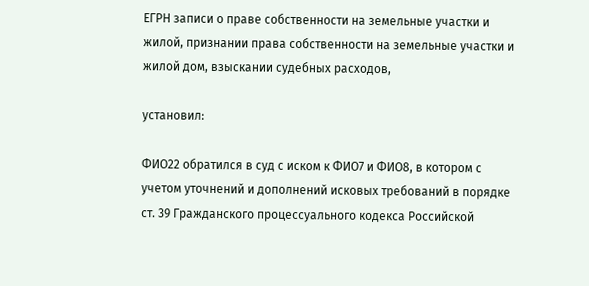ЕГРН записи о праве собственности на земельные участки и жилой, признании права собственности на земельные участки и жилой дом, взыскании судебных расходов,

установил:

ФИО22 обратился в суд с иском к ФИО7 и ФИО8, в котором с учетом уточнений и дополнений исковых требований в порядке ст. 39 Гражданского процессуального кодекса Российской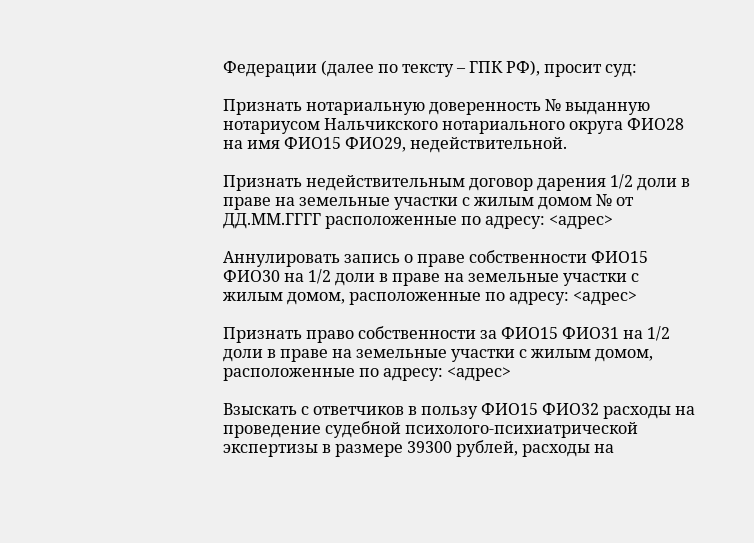Федерации (далее по тексту – ГПК РФ), просит суд:

Признать нотариальную доверенность № выданную нотариусом Нальчикского нотариального округа ФИО28 на имя ФИО15 ФИО29, недействительной.

Признать недействительным договор дарения 1/2 доли в праве на земельные участки с жилым домом № от ДД.ММ.ГГГГ расположенные по адресу: <адрес>

Аннулировать запись о праве собственности ФИО15 ФИО30 на 1/2 доли в праве на земельные участки с жилым домом, расположенные по адресу: <адрес>

Признать право собственности за ФИО15 ФИО31 на 1/2 доли в праве на земельные участки с жилым домом, расположенные по адресу: <адрес>

Взыскать с ответчиков в пользу ФИО15 ФИО32 расходы на проведение судебной психолого-психиатрической экспертизы в размере 39300 рублей, расходы на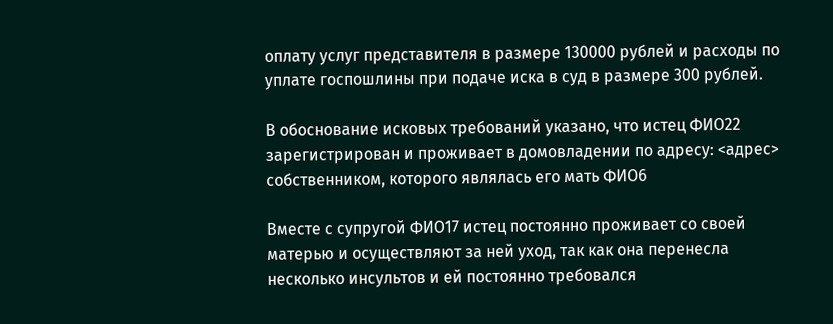оплату услуг представителя в размере 130000 рублей и расходы по уплате госпошлины при подаче иска в суд в размере 300 рублей.

В обоснование исковых требований указано, что истец ФИО22 зарегистрирован и проживает в домовладении по адресу: <адрес> собственником, которого являлась его мать ФИО6

Вместе с супругой ФИО17 истец постоянно проживает со своей матерью и осуществляют за ней уход, так как она перенесла несколько инсультов и ей постоянно требовался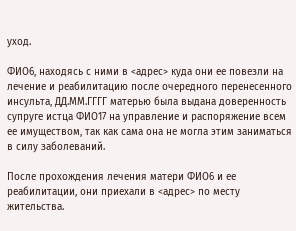уход.

ФИО6, находясь с ними в <адрес> куда они ее повезли на лечение и реабилитацию после очередного перенесенного инсульта, ДД.ММ.ГГГГ матерью была выдана доверенность супруге истца ФИО17 на управление и распоряжение всем ее имуществом, так как сама она не могла этим заниматься в силу заболеваний.

После прохождения лечения матери ФИО6 и ее реабилитации, они приехали в <адрес> по месту жительства.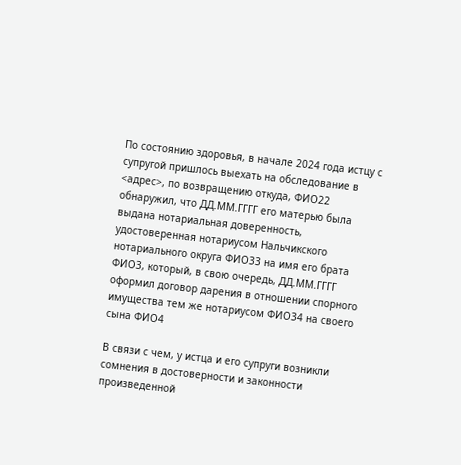По состоянию здоровья, в начале 2024 года истцу с супругой пришлось выехать на обследование в <адрес>, по возвращению откуда, ФИО22 обнаружил, что ДД.ММ.ГГГГ его матерью была выдана нотариальная доверенность, удостоверенная нотариусом Нальчикского нотариального округа ФИО33 на имя его брата ФИО3, который, в свою очередь, ДД.ММ.ГГГГ оформил договор дарения в отношении спорного имущества тем же нотариусом ФИО34 на своего сына ФИО4

В связи с чем, у истца и его супруги возникли сомнения в достоверности и законности произведенной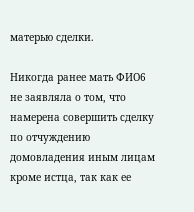матерью сделки.

Никогда ранее мать ФИО6 не заявляла о том, что намерена совершить сделку по отчуждению домовладения иным лицам кроме истца, так как ее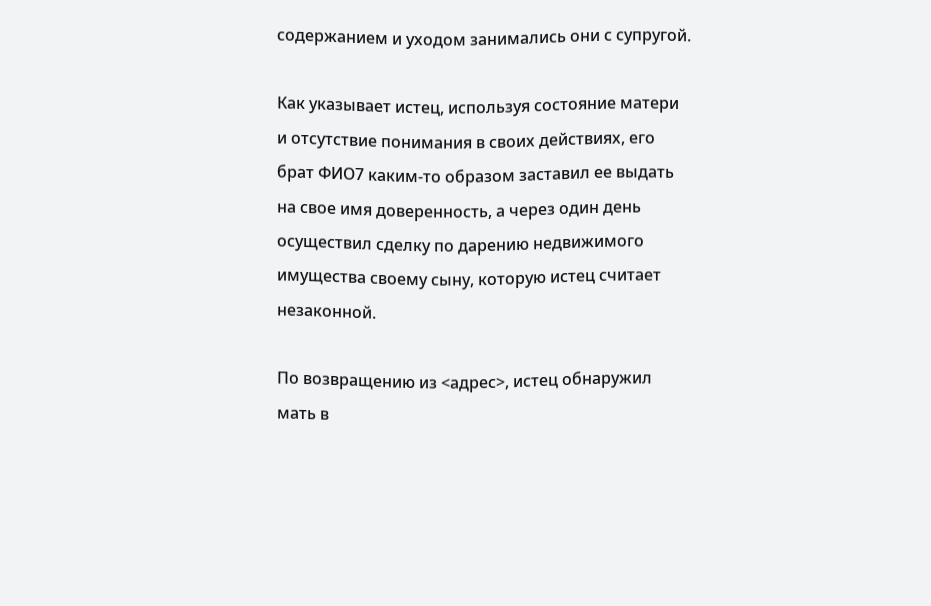содержанием и уходом занимались они с супругой.

Как указывает истец, используя состояние матери и отсутствие понимания в своих действиях, его брат ФИО7 каким-то образом заставил ее выдать на свое имя доверенность, а через один день осуществил сделку по дарению недвижимого имущества своему сыну, которую истец считает незаконной.

По возвращению из <адрес>, истец обнаружил мать в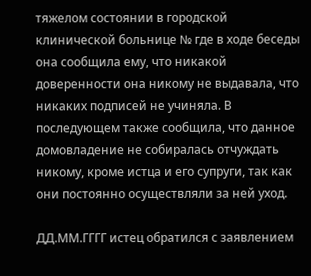тяжелом состоянии в городской клинической больнице № где в ходе беседы она сообщила ему, что никакой доверенности она никому не выдавала, что никаких подписей не учиняла. В последующем также сообщила, что данное домовладение не собиралась отчуждать никому, кроме истца и его супруги, так как они постоянно осуществляли за ней уход.

ДД.ММ.ГГГГ истец обратился с заявлением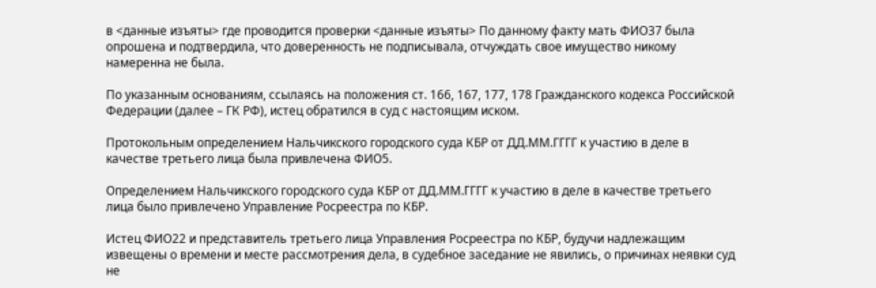в <данные изъяты> где проводится проверки <данные изъяты> По данному факту мать ФИО37 была опрошена и подтвердила, что доверенность не подписывала, отчуждать свое имущество никому намеренна не была.

По указанным основаниям, ссылаясь на положения ст. 166, 167, 177, 178 Гражданского кодекса Российской Федерации (далее – ГК РФ), истец обратился в суд с настоящим иском.

Протокольным определением Нальчикского городского суда КБР от ДД.ММ.ГГГГ к участию в деле в качестве третьего лица была привлечена ФИО5.

Определением Нальчикского городского суда КБР от ДД.ММ.ГГГГ к участию в деле в качестве третьего лица было привлечено Управление Росреестра по КБР.

Истец ФИО22 и представитель третьего лица Управления Росреестра по КБР, будучи надлежащим извещены о времени и месте рассмотрения дела, в судебное заседание не явились, о причинах неявки суд не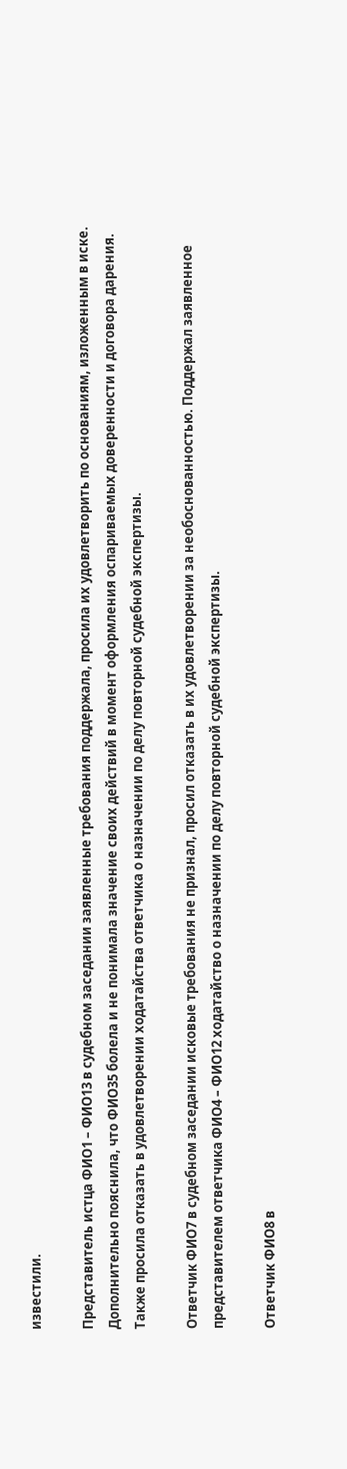известили.

Представитель истца ФИО1 – ФИО13 в судебном заседании заявленные требования поддержала, просила их удовлетворить по основаниям, изложенным в иске. Дополнительно пояснила, что ФИО35 болела и не понимала значение своих действий в момент оформления оспариваемых доверенности и договора дарения. Также просила отказать в удовлетворении ходатайства ответчика о назначении по делу повторной судебной экспертизы.

Ответчик ФИО7 в судебном заседании исковые требования не признал, просил отказать в их удовлетворении за необоснованностью. Поддержал заявленное представителем ответчика ФИО4 – ФИО12 ходатайство о назначении по делу повторной судебной экспертизы.

Ответчик ФИО8 в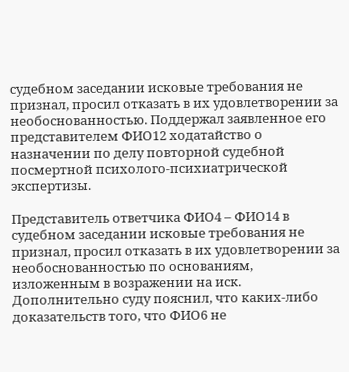судебном заседании исковые требования не признал, просил отказать в их удовлетворении за необоснованностью. Поддержал заявленное его представителем ФИО12 ходатайство о назначении по делу повторной судебной посмертной психолого-психиатрической экспертизы.

Представитель ответчика ФИО4 – ФИО14 в судебном заседании исковые требования не признал, просил отказать в их удовлетворении за необоснованностью по основаниям, изложенным в возражении на иск. Дополнительно суду пояснил, что каких-либо доказательств того, что ФИО6 не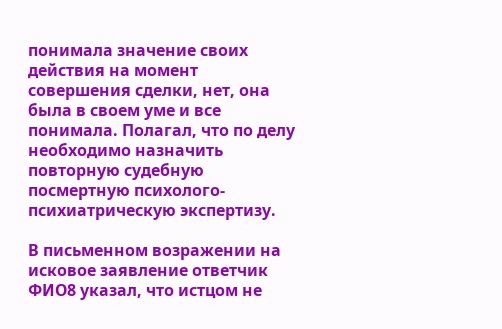понимала значение своих действия на момент совершения сделки, нет, она была в своем уме и все понимала. Полагал, что по делу необходимо назначить повторную судебную посмертную психолого-психиатрическую экспертизу.

В письменном возражении на исковое заявление ответчик ФИО8 указал, что истцом не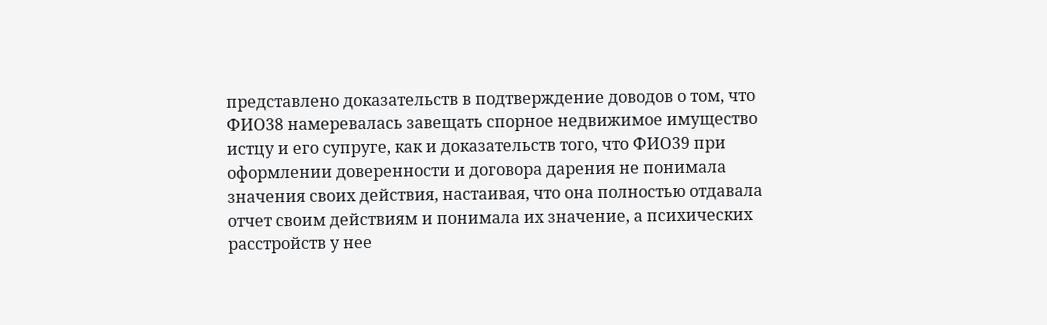представлено доказательств в подтверждение доводов о том, что ФИО38 намеревалась завещать спорное недвижимое имущество истцу и его супруге, как и доказательств того, что ФИО39 при оформлении доверенности и договора дарения не понимала значения своих действия, настаивая, что она полностью отдавала отчет своим действиям и понимала их значение, а психических расстройств у нее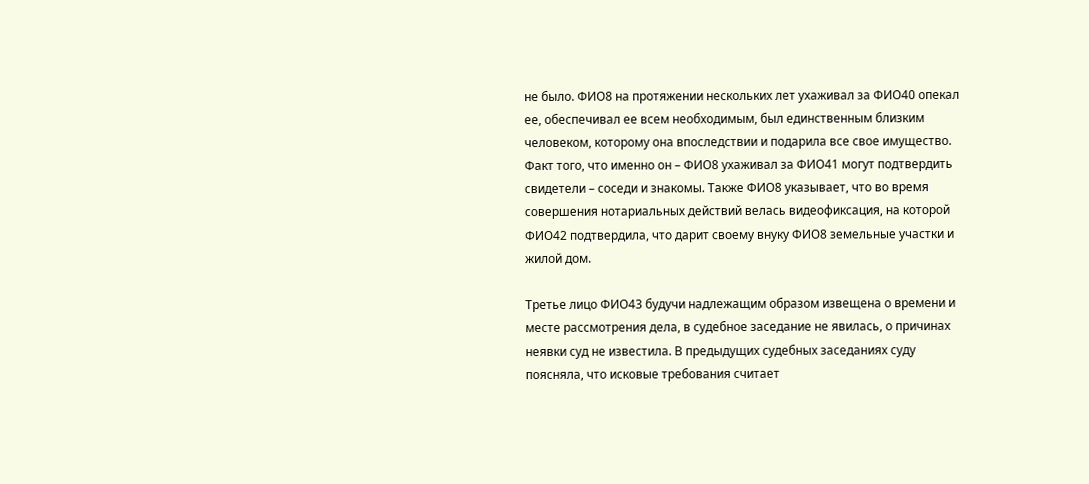не было. ФИО8 на протяжении нескольких лет ухаживал за ФИО40 опекал ее, обеспечивал ее всем необходимым, был единственным близким человеком, которому она впоследствии и подарила все свое имущество. Факт того, что именно он – ФИО8 ухаживал за ФИО41 могут подтвердить свидетели – соседи и знакомы. Также ФИО8 указывает, что во время совершения нотариальных действий велась видеофиксация, на которой ФИО42 подтвердила, что дарит своему внуку ФИО8 земельные участки и жилой дом.

Третье лицо ФИО43 будучи надлежащим образом извещена о времени и месте рассмотрения дела, в судебное заседание не явилась, о причинах неявки суд не известила. В предыдущих судебных заседаниях суду поясняла, что исковые требования считает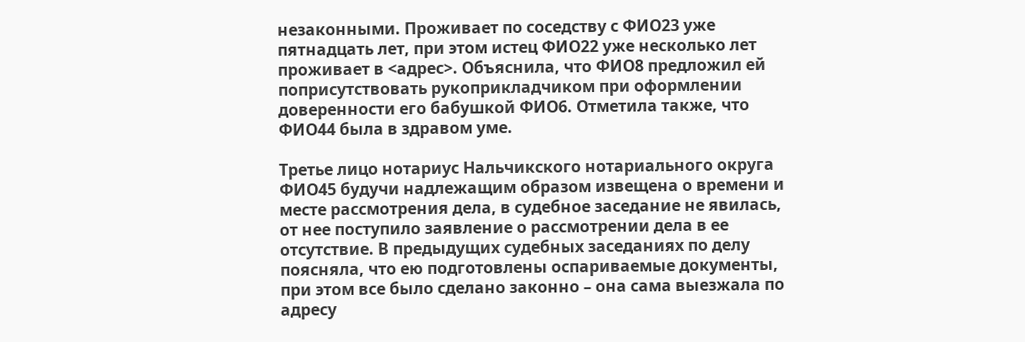незаконными. Проживает по соседству с ФИО23 уже пятнадцать лет, при этом истец ФИО22 уже несколько лет проживает в <адрес>. Объяснила, что ФИО8 предложил ей поприсутствовать рукоприкладчиком при оформлении доверенности его бабушкой ФИО6. Отметила также, что ФИО44 была в здравом уме.

Третье лицо нотариус Нальчикского нотариального округа ФИО45 будучи надлежащим образом извещена о времени и месте рассмотрения дела, в судебное заседание не явилась, от нее поступило заявление о рассмотрении дела в ее отсутствие. В предыдущих судебных заседаниях по делу поясняла, что ею подготовлены оспариваемые документы, при этом все было сделано законно – она сама выезжала по адресу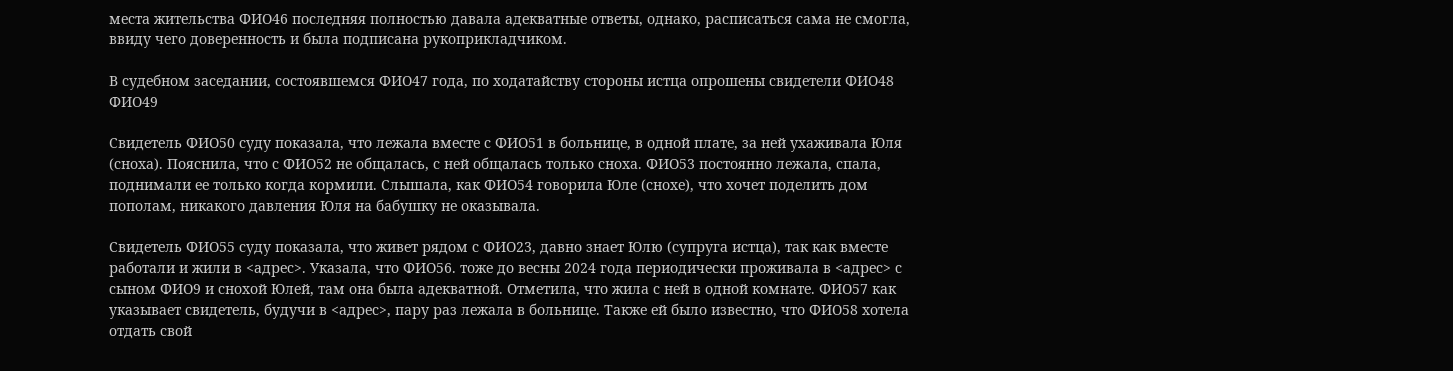места жительства ФИО46 последняя полностью давала адекватные ответы, однако, расписаться сама не смогла, ввиду чего доверенность и была подписана рукоприкладчиком.

В судебном заседании, состоявшемся ФИО47 года, по ходатайству стороны истца опрошены свидетели ФИО48 ФИО49

Свидетель ФИО50 суду показала, что лежала вместе с ФИО51 в больнице, в одной плате, за ней ухаживала Юля (сноха). Пояснила, что с ФИО52 не общалась, с ней общалась только сноха. ФИО53 постоянно лежала, спала, поднимали ее только когда кормили. Слышала, как ФИО54 говорила Юле (снохе), что хочет поделить дом пополам, никакого давления Юля на бабушку не оказывала.

Свидетель ФИО55 суду показала, что живет рядом с ФИО23, давно знает Юлю (супруга истца), так как вместе работали и жили в <адрес>. Указала, что ФИО56. тоже до весны 2024 года периодически проживала в <адрес> с сыном ФИО9 и снохой Юлей, там она была адекватной. Отметила, что жила с ней в одной комнате. ФИО57 как указывает свидетель, будучи в <адрес>, пару раз лежала в больнице. Также ей было известно, что ФИО58 хотела отдать свой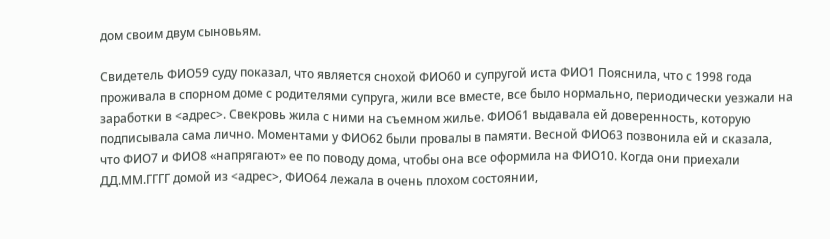дом своим двум сыновьям.

Свидетель ФИО59 суду показал, что является снохой ФИО60 и супругой иста ФИО1 Пояснила, что с 1998 года проживала в спорном доме с родителями супруга, жили все вместе, все было нормально, периодически уезжали на заработки в <адрес>. Свекровь жила с ними на съемном жилье. ФИО61 выдавала ей доверенность, которую подписывала сама лично. Моментами у ФИО62 были провалы в памяти. Весной ФИО63 позвонила ей и сказала, что ФИО7 и ФИО8 «напрягают» ее по поводу дома, чтобы она все оформила на ФИО10. Когда они приехали ДД.ММ.ГГГГ домой из <адрес>, ФИО64 лежала в очень плохом состоянии,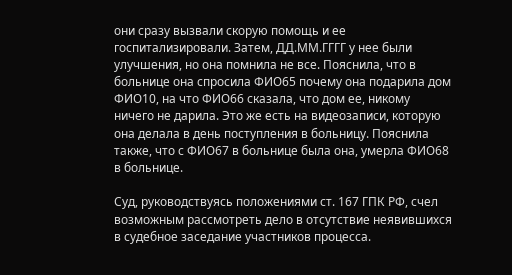они сразу вызвали скорую помощь и ее госпитализировали. Затем, ДД.ММ.ГГГГ у нее были улучшения, но она помнила не все. Пояснила, что в больнице она спросила ФИО65 почему она подарила дом ФИО10, на что ФИО66 сказала, что дом ее, никому ничего не дарила. Это же есть на видеозаписи, которую она делала в день поступления в больницу. Пояснила также, что с ФИО67 в больнице была она, умерла ФИО68 в больнице.

Суд, руководствуясь положениями ст. 167 ГПК РФ, счел возможным рассмотреть дело в отсутствие неявившихся в судебное заседание участников процесса.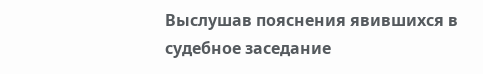Выслушав пояснения явившихся в судебное заседание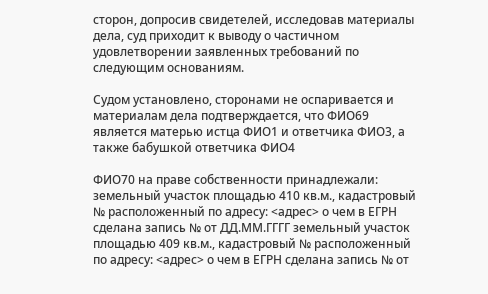сторон, допросив свидетелей, исследовав материалы дела, суд приходит к выводу о частичном удовлетворении заявленных требований по следующим основаниям.

Судом установлено, сторонами не оспаривается и материалам дела подтверждается, что ФИО69 является матерью истца ФИО1 и ответчика ФИО3, а также бабушкой ответчика ФИО4

ФИО70 на праве собственности принадлежали: земельный участок площадью 410 кв.м., кадастровый № расположенный по адресу: <адрес> о чем в ЕГРН сделана запись № от ДД.ММ.ГГГГ земельный участок площадью 409 кв.м., кадастровый № расположенный по адресу: <адрес> о чем в ЕГРН сделана запись № от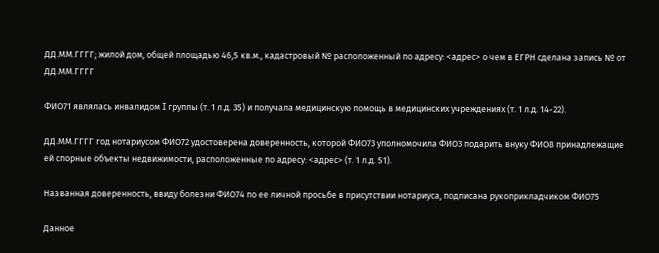ДД.ММ.ГГГГ; жилой дом, общей площадью 46,5 кв.м., кадастровый № расположенный по адресу: <адрес> о чем в ЕГРН сделана запись № от ДД.ММ.ГГГГ

ФИО71 являлась инвалидом I группы (т. 1 л.д. 35) и получала медицинскую помощь в медицинских учреждениях (т. 1 л.д. 14-22).

ДД.ММ.ГГГГ год нотариусом ФИО72 удостоверена доверенность, которой ФИО73 уполномочила ФИО3 подарить внуку ФИО8 принадлежащие ей спорные объекты недвижимости, расположенные по адресу: <адрес> (т. 1 л.д. 51).

Названная доверенность, ввиду болезни ФИО74 по ее личной просьбе в присутствии нотариуса, подписана рукоприкладчиком ФИО75

Данное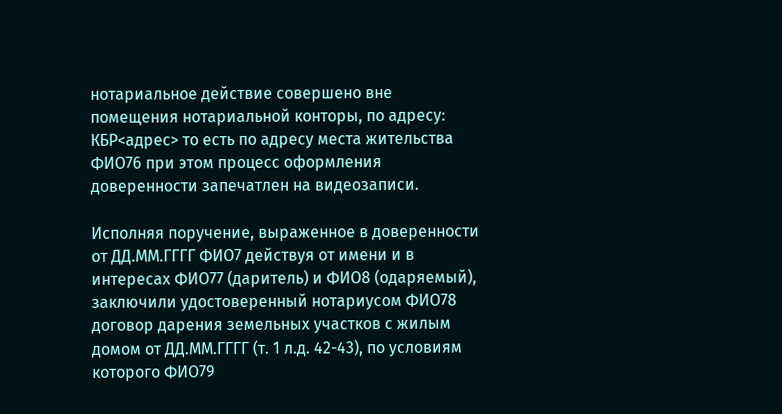нотариальное действие совершено вне помещения нотариальной конторы, по адресу: КБР<адрес> то есть по адресу места жительства ФИО76 при этом процесс оформления доверенности запечатлен на видеозаписи.

Исполняя поручение, выраженное в доверенности от ДД.ММ.ГГГГ ФИО7 действуя от имени и в интересах ФИО77 (даритель) и ФИО8 (одаряемый), заключили удостоверенный нотариусом ФИО78 договор дарения земельных участков с жилым домом от ДД.ММ.ГГГГ (т. 1 л.д. 42-43), по условиям которого ФИО79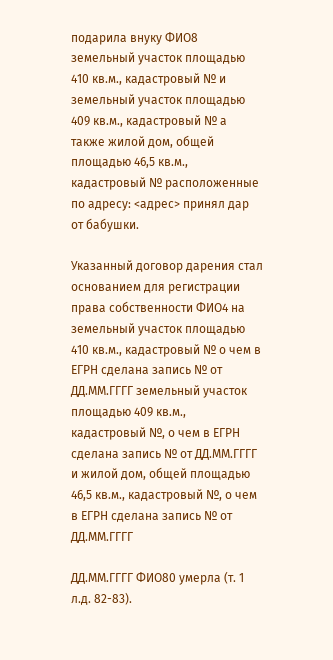подарила внуку ФИО8 земельный участок площадью 410 кв.м., кадастровый № и земельный участок площадью 409 кв.м., кадастровый № а также жилой дом, общей площадью 46,5 кв.м., кадастровый № расположенные по адресу: <адрес> принял дар от бабушки.

Указанный договор дарения стал основанием для регистрации права собственности ФИО4 на земельный участок площадью 410 кв.м., кадастровый № о чем в ЕГРН сделана запись № от ДД.ММ.ГГГГ земельный участок площадью 409 кв.м., кадастровый №, о чем в ЕГРН сделана запись № от ДД.ММ.ГГГГ и жилой дом, общей площадью 46,5 кв.м., кадастровый №, о чем в ЕГРН сделана запись № от ДД.ММ.ГГГГ

ДД.ММ.ГГГГ ФИО80 умерла (т. 1 л.д. 82-83).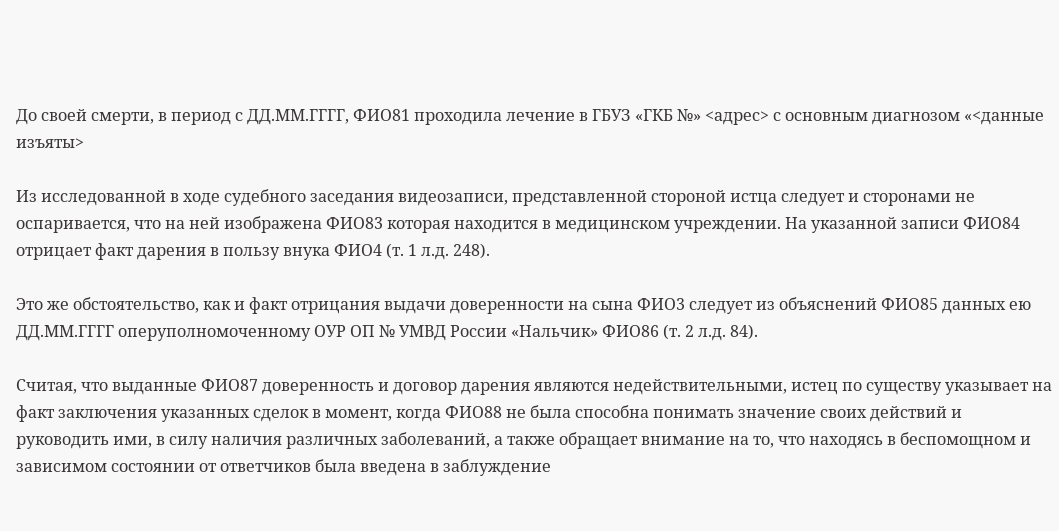До своей смерти, в период с ДД.ММ.ГГГГ, ФИО81 проходила лечение в ГБУЗ «ГКБ №» <адрес> с основным диагнозом «<данные изъяты>

Из исследованной в ходе судебного заседания видеозаписи, представленной стороной истца следует и сторонами не оспаривается, что на ней изображена ФИО83 которая находится в медицинском учреждении. На указанной записи ФИО84 отрицает факт дарения в пользу внука ФИО4 (т. 1 л.д. 248).

Это же обстоятельство, как и факт отрицания выдачи доверенности на сына ФИО3 следует из объяснений ФИО85 данных ею ДД.ММ.ГГГГ оперуполномоченному ОУР ОП № УМВД России «Нальчик» ФИО86 (т. 2 л.д. 84).

Считая, что выданные ФИО87 доверенность и договор дарения являются недействительными, истец по существу указывает на факт заключения указанных сделок в момент, когда ФИО88 не была способна понимать значение своих действий и руководить ими, в силу наличия различных заболеваний, а также обращает внимание на то, что находясь в беспомощном и зависимом состоянии от ответчиков была введена в заблуждение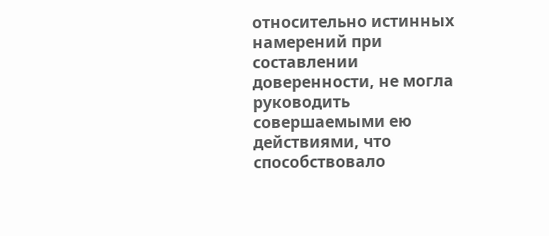относительно истинных намерений при составлении доверенности, не могла руководить совершаемыми ею действиями, что способствовало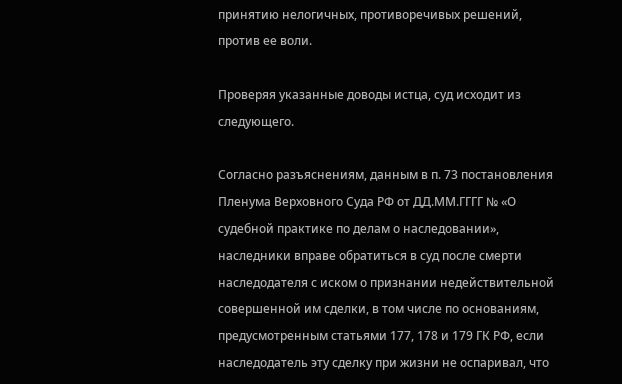принятию нелогичных, противоречивых решений, против ее воли.

Проверяя указанные доводы истца, суд исходит из следующего.

Согласно разъяснениям, данным в п. 73 постановления Пленума Верховного Суда РФ от ДД.ММ.ГГГГ № «О судебной практике по делам о наследовании», наследники вправе обратиться в суд после смерти наследодателя с иском о признании недействительной совершенной им сделки, в том числе по основаниям, предусмотренным статьями 177, 178 и 179 ГК РФ, если наследодатель эту сделку при жизни не оспаривал, что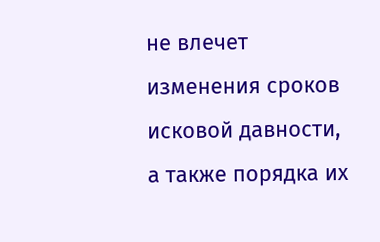не влечет изменения сроков исковой давности, а также порядка их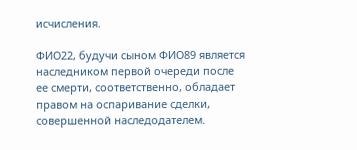исчисления.

ФИО22, будучи сыном ФИО89 является наследником первой очереди после ее смерти, соответственно, обладает правом на оспаривание сделки, совершенной наследодателем.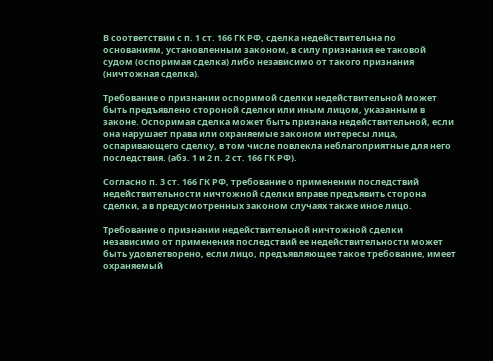В соответствии с п. 1 ст. 166 ГК РФ, сделка недействительна по основаниям, установленным законом, в силу признания ее таковой судом (оспоримая сделка) либо независимо от такого признания (ничтожная сделка).

Требование о признании оспоримой сделки недействительной может быть предъявлено стороной сделки или иным лицом, указанным в законе. Оспоримая сделка может быть признана недействительной, если она нарушает права или охраняемые законом интересы лица, оспаривающего сделку, в том числе повлекла неблагоприятные для него последствия. (абз. 1 и 2 п. 2 ст. 166 ГК РФ).

Согласно п. 3 ст. 166 ГК РФ, требование о применении последствий недействительности ничтожной сделки вправе предъявить сторона сделки, а в предусмотренных законом случаях также иное лицо.

Требование о признании недействительной ничтожной сделки независимо от применения последствий ее недействительности может быть удовлетворено, если лицо, предъявляющее такое требование, имеет охраняемый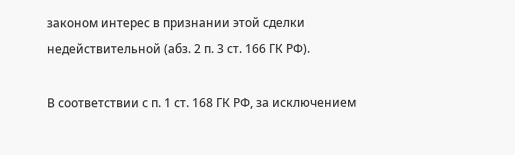законом интерес в признании этой сделки недействительной (абз. 2 п. 3 ст. 166 ГК РФ).

В соответствии с п. 1 ст. 168 ГК РФ, за исключением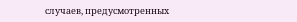случаев, предусмотренных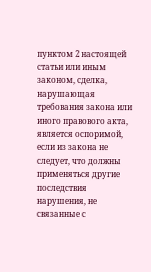пунктом 2 настоящей статьи или иным законом, сделка, нарушающая требования закона или иного правового акта, является оспоримой, если из закона не следует, что должны применяться другие последствия нарушения, не связанные с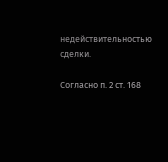недействительностью сделки.

Согласно п. 2 ст. 168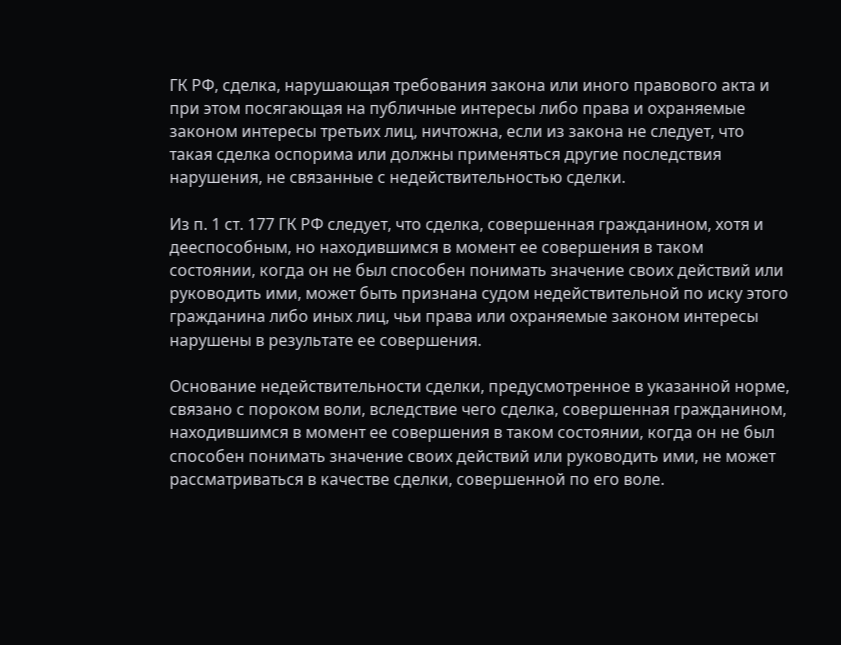ГК РФ, сделка, нарушающая требования закона или иного правового акта и при этом посягающая на публичные интересы либо права и охраняемые законом интересы третьих лиц, ничтожна, если из закона не следует, что такая сделка оспорима или должны применяться другие последствия нарушения, не связанные с недействительностью сделки.

Из п. 1 ст. 177 ГК РФ следует, что сделка, совершенная гражданином, хотя и дееспособным, но находившимся в момент ее совершения в таком состоянии, когда он не был способен понимать значение своих действий или руководить ими, может быть признана судом недействительной по иску этого гражданина либо иных лиц, чьи права или охраняемые законом интересы нарушены в результате ее совершения.

Основание недействительности сделки, предусмотренное в указанной норме, связано с пороком воли, вследствие чего сделка, совершенная гражданином, находившимся в момент ее совершения в таком состоянии, когда он не был способен понимать значение своих действий или руководить ими, не может рассматриваться в качестве сделки, совершенной по его воле.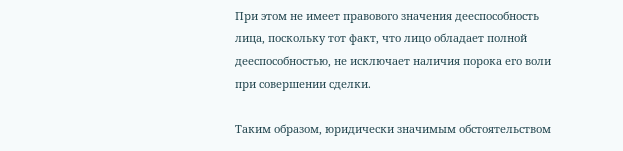При этом не имеет правового значения дееспособность лица, поскольку тот факт, что лицо обладает полной дееспособностью, не исключает наличия порока его воли при совершении сделки.

Таким образом, юридически значимым обстоятельством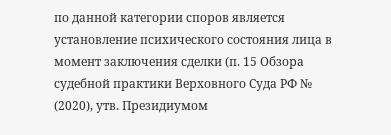по данной категории споров является установление психического состояния лица в момент заключения сделки (п. 15 Обзора судебной практики Верховного Суда РФ № (2020), утв. Президиумом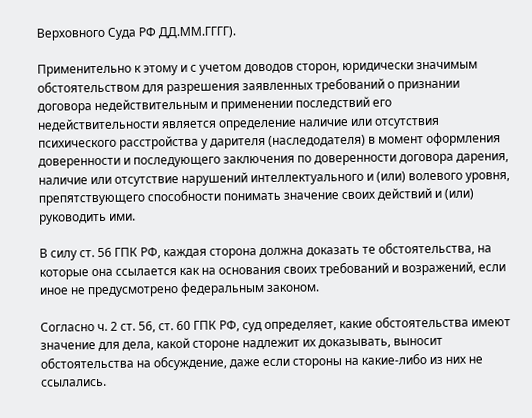Верховного Суда РФ ДД.ММ.ГГГГ).

Применительно к этому и с учетом доводов сторон, юридически значимым обстоятельством для разрешения заявленных требований о признании договора недействительным и применении последствий его недействительности является определение наличие или отсутствия психического расстройства у дарителя (наследодателя) в момент оформления доверенности и последующего заключения по доверенности договора дарения, наличие или отсутствие нарушений интеллектуального и (или) волевого уровня, препятствующего способности понимать значение своих действий и (или) руководить ими.

В силу ст. 56 ГПК РФ, каждая сторона должна доказать те обстоятельства, на которые она ссылается как на основания своих требований и возражений, если иное не предусмотрено федеральным законом.

Согласно ч. 2 ст. 56, ст. 60 ГПК РФ, суд определяет, какие обстоятельства имеют значение для дела, какой стороне надлежит их доказывать, выносит обстоятельства на обсуждение, даже если стороны на какие-либо из них не ссылались.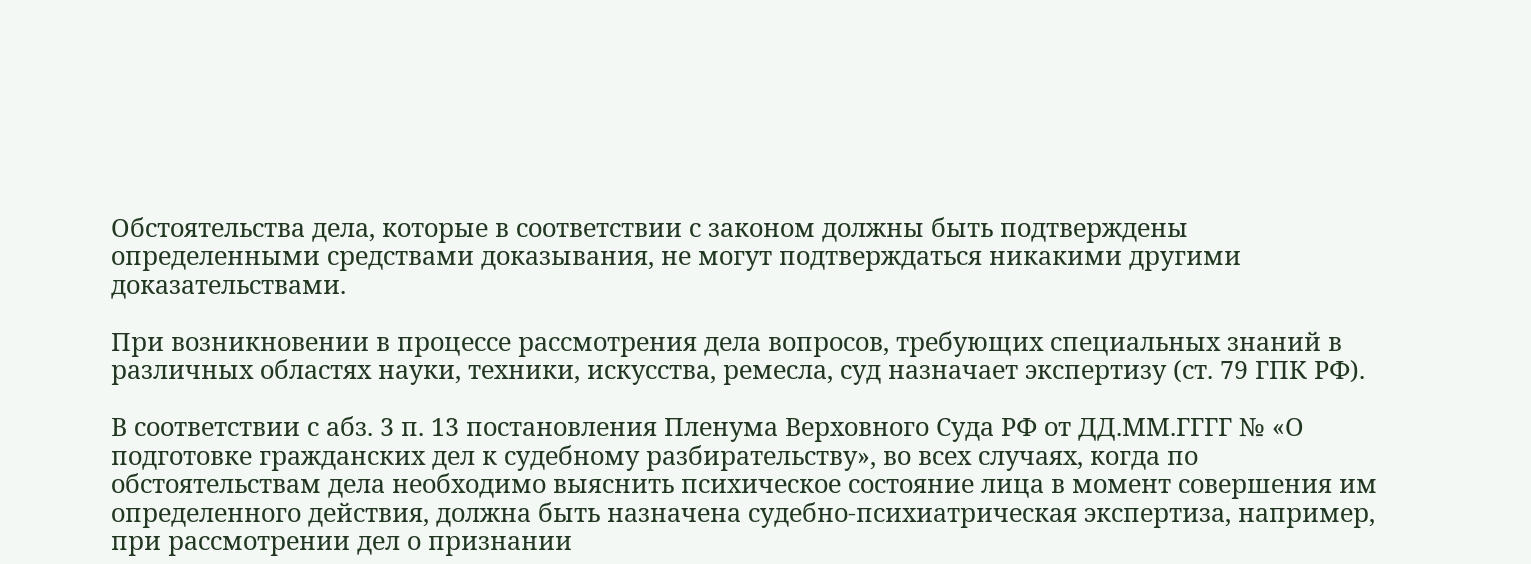Обстоятельства дела, которые в соответствии с законом должны быть подтверждены определенными средствами доказывания, не могут подтверждаться никакими другими доказательствами.

При возникновении в процессе рассмотрения дела вопросов, требующих специальных знаний в различных областях науки, техники, искусства, ремесла, суд назначает экспертизу (ст. 79 ГПК РФ).

В соответствии с абз. 3 п. 13 постановления Пленума Верховного Суда РФ от ДД.ММ.ГГГГ № «О подготовке гражданских дел к судебному разбирательству», во всех случаях, когда по обстоятельствам дела необходимо выяснить психическое состояние лица в момент совершения им определенного действия, должна быть назначена судебно-психиатрическая экспертиза, например, при рассмотрении дел о признании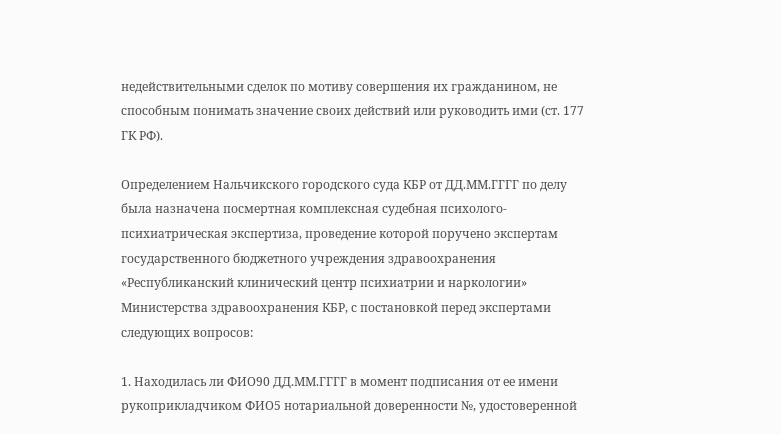недействительными сделок по мотиву совершения их гражданином, не способным понимать значение своих действий или руководить ими (ст. 177 ГК РФ).

Определением Нальчикского городского суда КБР от ДД.ММ.ГГГГ по делу была назначена посмертная комплексная судебная психолого-психиатрическая экспертиза, проведение которой поручено экспертам государственного бюджетного учреждения здравоохранения «Республиканский клинический центр психиатрии и наркологии» Министерства здравоохранения КБР, с постановкой перед экспертами следующих вопросов:

1. Находилась ли ФИО90 ДД.ММ.ГГГГ в момент подписания от ее имени рукоприкладчиком ФИО5 нотариальной доверенности №, удостоверенной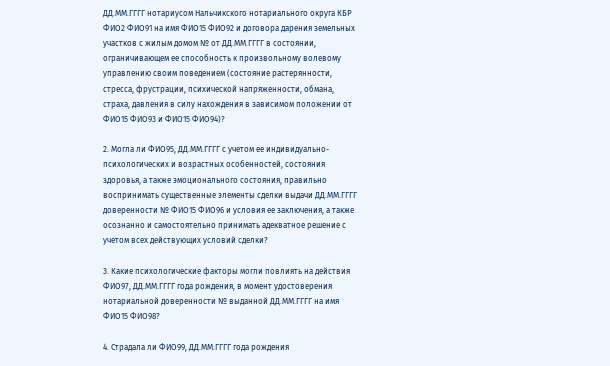ДД.ММ.ГГГГ нотариусом Нальчикского нотариального округа КБР ФИО2 ФИО91 на имя ФИО15 ФИО92 и договора дарения земельных участков с жилым домом № от ДД.ММ.ГГГГ в состоянии, ограничивающем ее способность к произвольному волевому управлению своим поведением (состояние растерянности, стресса, фрустрации, психической напряженности, обмана, страха, давления в силу нахождения в зависимом положении от ФИО15 ФИО93 и ФИО15 ФИО94)?

2. Могла ли ФИО95, ДД.ММ.ГГГГ с учетом ее индивидуально-психологических и возрастных особенностей, состояния здоровья, а также эмоционального состояния, правильно воспринимать существенные элементы сделки выдачи ДД.ММ.ГГГГ доверенности № ФИО15 ФИО96 и условия ее заключения, а также осознанно и самостоятельно принимать адекватное решение с учетом всех действующих условий сделки?

3. Какие психологические факторы могли повлиять на действия ФИО97, ДД.ММ.ГГГГ года рождения, в момент удостоверения нотариальной доверенности № выданной ДД.ММ.ГГГГ на имя ФИО15 ФИО98?

4. Страдала ли ФИО99, ДД.ММ.ГГГГ года рождения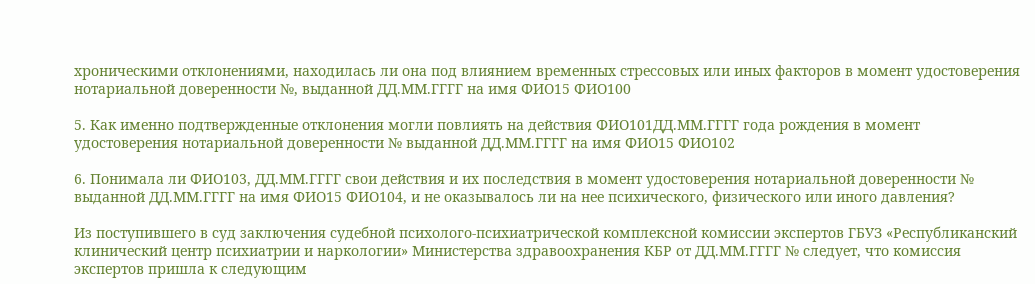хроническими отклонениями, находилась ли она под влиянием временных стрессовых или иных факторов в момент удостоверения нотариальной доверенности №, выданной ДД.ММ.ГГГГ на имя ФИО15 ФИО100

5. Как именно подтвержденные отклонения могли повлиять на действия ФИО101ДД.ММ.ГГГГ года рождения в момент удостоверения нотариальной доверенности № выданной ДД.ММ.ГГГГ на имя ФИО15 ФИО102

6. Понимала ли ФИО103, ДД.ММ.ГГГГ свои действия и их последствия в момент удостоверения нотариальной доверенности № выданной ДД.ММ.ГГГГ на имя ФИО15 ФИО104, и не оказывалось ли на нее психического, физического или иного давления?

Из поступившего в суд заключения судебной психолого-психиатрической комплексной комиссии экспертов ГБУЗ «Республиканский клинический центр психиатрии и наркологии» Министерства здравоохранения КБР от ДД.ММ.ГГГГ № следует, что комиссия экспертов пришла к следующим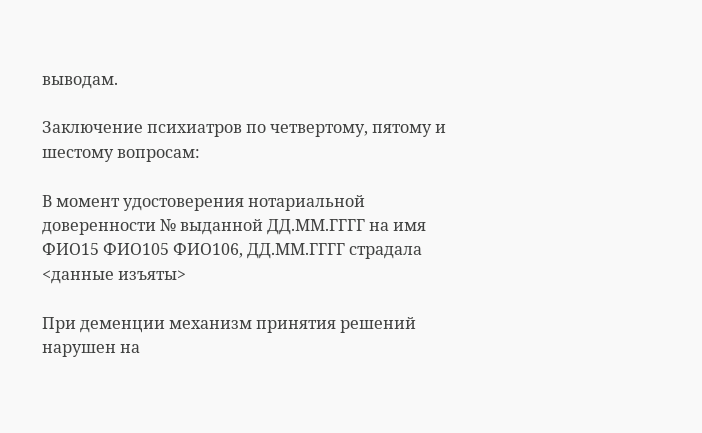выводам.

Заключение психиатров по четвертому, пятому и шестому вопросам:

В момент удостоверения нотариальной доверенности № выданной ДД.ММ.ГГГГ на имя ФИО15 ФИО105 ФИО106, ДД.ММ.ГГГГ страдала <данные изъяты>

При деменции механизм принятия решений нарушен на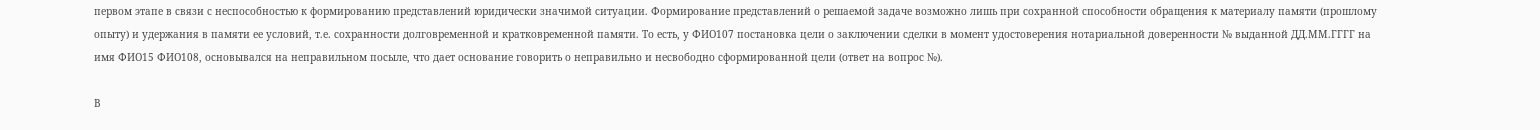первом этапе в связи с неспособностью к формированию представлений юридически значимой ситуации. Формирование представлений о решаемой задаче возможно лишь при сохранной способности обращения к материалу памяти (прошлому опыту) и удержания в памяти ее условий, т.е. сохранности долговременной и кратковременной памяти. То есть, у ФИО107 постановка цели о заключении сделки в момент удостоверения нотариальной доверенности № выданной ДД.ММ.ГГГГ на имя ФИО15 ФИО108, основывался на неправильном посыле, что дает основание говорить о неправильно и несвободно сформированной цели (ответ на вопрос №).

В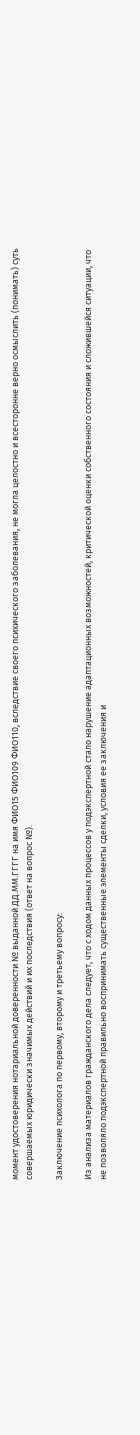момент удостоверения нотариальной доверенности № выданной ДД.ММ.ГГГГ на имя ФИО15 ФИО109 ФИО110, вследствие своего психического заболевания, не могла целостно и всесторонне верно осмыслить (понимать) суть совершаемых юридически значимых действий и их последствия (ответ на вопрос №).

Заключение психолога по первому, второму и третьему вопросу:

Из анализа материалов гражданского дела следует, что с ходом данных процессов у подэкспертной стало нарушение адаптационных возможностей, критической оценки собственного состояния и сложившейся ситуации, что не позволяло подэкспертной правильно воспринимать существенные элементы сделки, условия ее заключения и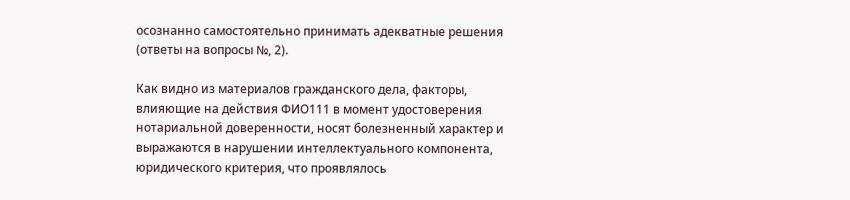осознанно самостоятельно принимать адекватные решения (ответы на вопросы №, 2).

Как видно из материалов гражданского дела, факторы, влияющие на действия ФИО111 в момент удостоверения нотариальной доверенности, носят болезненный характер и выражаются в нарушении интеллектуального компонента, юридического критерия, что проявлялось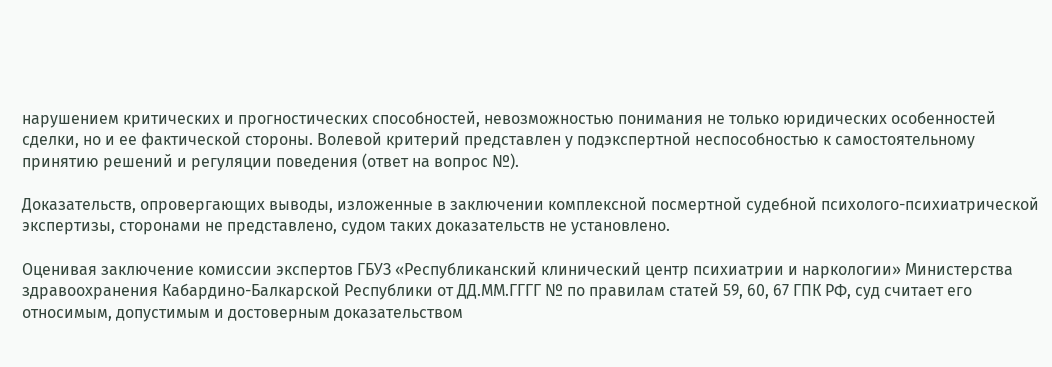нарушением критических и прогностических способностей, невозможностью понимания не только юридических особенностей сделки, но и ее фактической стороны. Волевой критерий представлен у подэкспертной неспособностью к самостоятельному принятию решений и регуляции поведения (ответ на вопрос №).

Доказательств, опровергающих выводы, изложенные в заключении комплексной посмертной судебной психолого-психиатрической экспертизы, сторонами не представлено, судом таких доказательств не установлено.

Оценивая заключение комиссии экспертов ГБУЗ «Республиканский клинический центр психиатрии и наркологии» Министерства здравоохранения Кабардино-Балкарской Республики от ДД.ММ.ГГГГ № по правилам статей 59, 60, 67 ГПК РФ, суд считает его относимым, допустимым и достоверным доказательством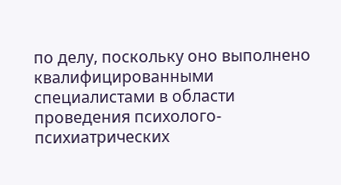по делу, поскольку оно выполнено квалифицированными специалистами в области проведения психолого-психиатрических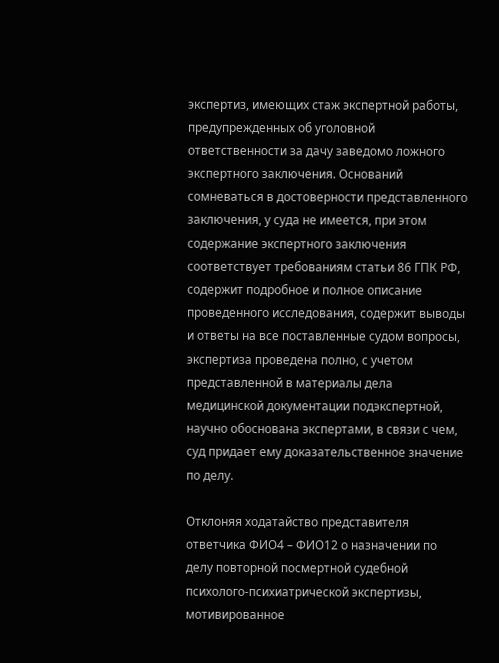экспертиз, имеющих стаж экспертной работы, предупрежденных об уголовной ответственности за дачу заведомо ложного экспертного заключения. Оснований сомневаться в достоверности представленного заключения, у суда не имеется, при этом содержание экспертного заключения соответствует требованиям статьи 86 ГПК РФ, содержит подробное и полное описание проведенного исследования, содержит выводы и ответы на все поставленные судом вопросы, экспертиза проведена полно, с учетом представленной в материалы дела медицинской документации подэкспертной, научно обоснована экспертами, в связи с чем, суд придает ему доказательственное значение по делу.

Отклоняя ходатайство представителя ответчика ФИО4 – ФИО12 о назначении по делу повторной посмертной судебной психолого-психиатрической экспертизы, мотивированное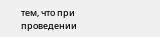тем, что при проведении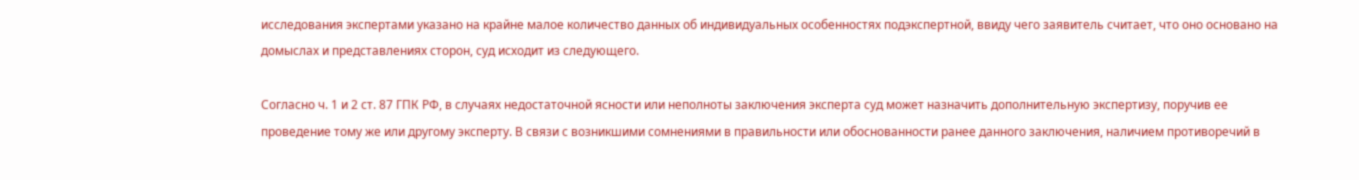исследования экспертами указано на крайне малое количество данных об индивидуальных особенностях подэкспертной, ввиду чего заявитель считает, что оно основано на домыслах и представлениях сторон, суд исходит из следующего.

Согласно ч. 1 и 2 ст. 87 ГПК РФ, в случаях недостаточной ясности или неполноты заключения эксперта суд может назначить дополнительную экспертизу, поручив ее проведение тому же или другому эксперту. В связи с возникшими сомнениями в правильности или обоснованности ранее данного заключения, наличием противоречий в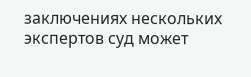заключениях нескольких экспертов суд может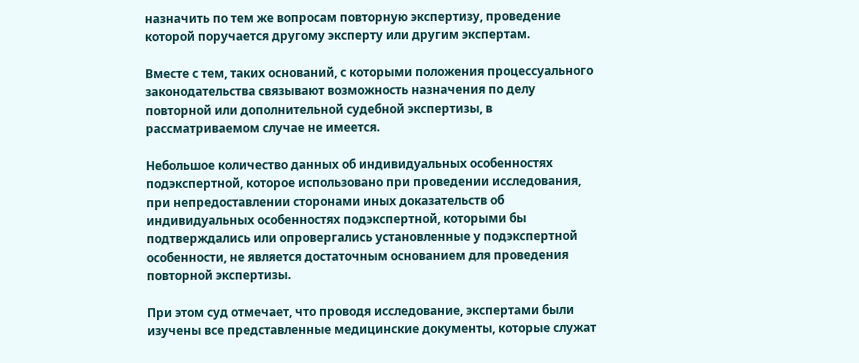назначить по тем же вопросам повторную экспертизу, проведение которой поручается другому эксперту или другим экспертам.

Вместе с тем, таких оснований, с которыми положения процессуального законодательства связывают возможность назначения по делу повторной или дополнительной судебной экспертизы, в рассматриваемом случае не имеется.

Небольшое количество данных об индивидуальных особенностях подэкспертной, которое использовано при проведении исследования, при непредоставлении сторонами иных доказательств об индивидуальных особенностях подэкспертной, которыми бы подтверждались или опровергались установленные у подэкспертной особенности, не является достаточным основанием для проведения повторной экспертизы.

При этом суд отмечает, что проводя исследование, экспертами были изучены все представленные медицинские документы, которые служат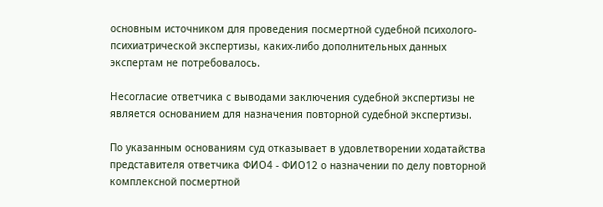основным источником для проведения посмертной судебной психолого-психиатрической экспертизы, каких-либо дополнительных данных экспертам не потребовалось.

Несогласие ответчика с выводами заключения судебной экспертизы не является основанием для назначения повторной судебной экспертизы.

По указанным основаниям суд отказывает в удовлетворении ходатайства представителя ответчика ФИО4 - ФИО12 о назначении по делу повторной комплексной посмертной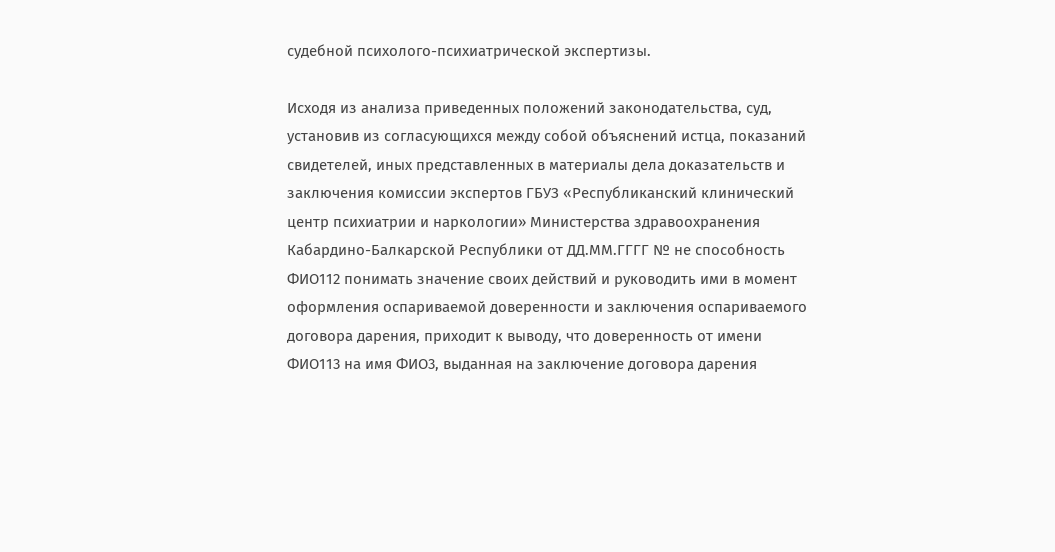судебной психолого-психиатрической экспертизы.

Исходя из анализа приведенных положений законодательства, суд, установив из согласующихся между собой объяснений истца, показаний свидетелей, иных представленных в материалы дела доказательств и заключения комиссии экспертов ГБУЗ «Республиканский клинический центр психиатрии и наркологии» Министерства здравоохранения Кабардино-Балкарской Республики от ДД.ММ.ГГГГ № не способность ФИО112 понимать значение своих действий и руководить ими в момент оформления оспариваемой доверенности и заключения оспариваемого договора дарения, приходит к выводу, что доверенность от имени ФИО113 на имя ФИО3, выданная на заключение договора дарения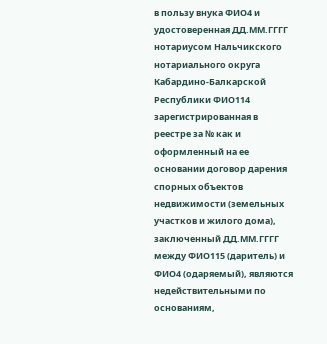в пользу внука ФИО4 и удостоверенная ДД.ММ.ГГГГ нотариусом Нальчикского нотариального округа Кабардино-Балкарской Республики ФИО114 зарегистрированная в реестре за № как и оформленный на ее основании договор дарения спорных объектов недвижимости (земельных участков и жилого дома), заключенный ДД.ММ.ГГГГ между ФИО115 (даритель) и ФИО4 (одаряемый), являются недействительными по основаниям,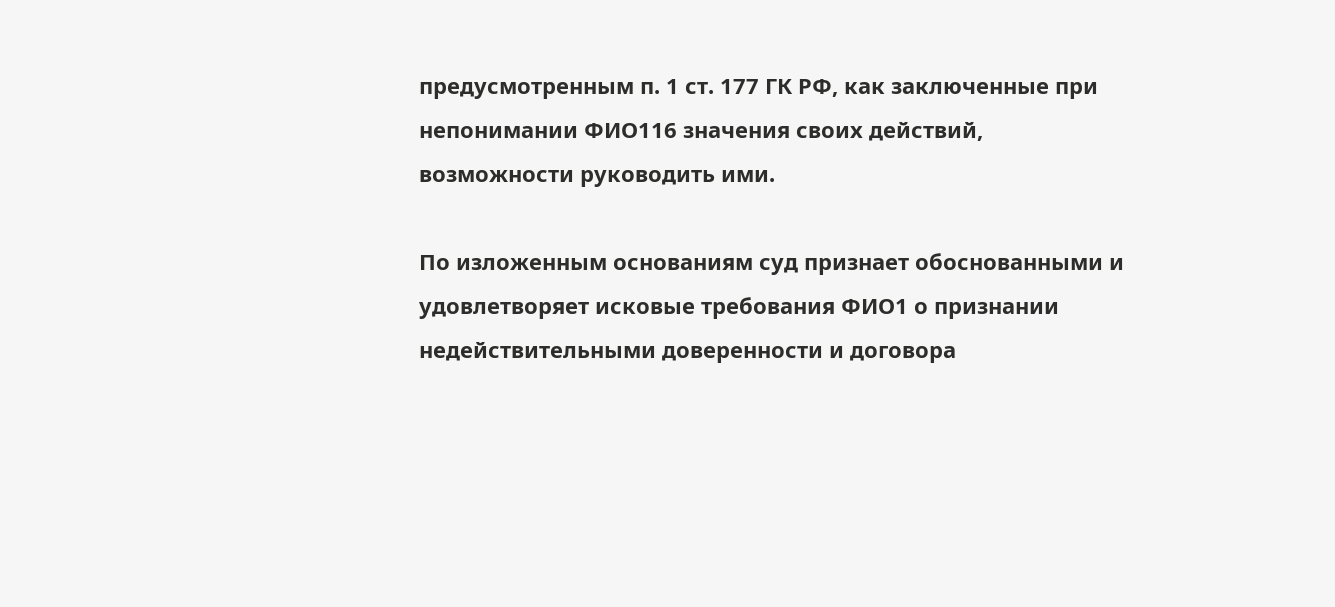предусмотренным п. 1 ст. 177 ГК РФ, как заключенные при непонимании ФИО116 значения своих действий, возможности руководить ими.

По изложенным основаниям суд признает обоснованными и удовлетворяет исковые требования ФИО1 о признании недействительными доверенности и договора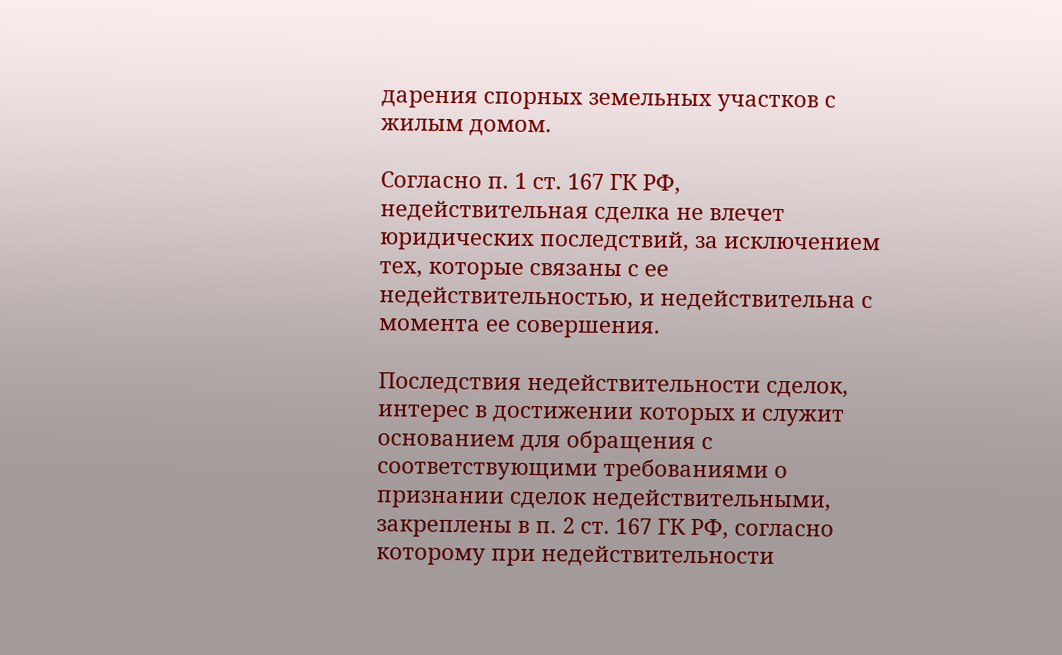дарения спорных земельных участков с жилым домом.

Согласно п. 1 ст. 167 ГК РФ, недействительная сделка не влечет юридических последствий, за исключением тех, которые связаны с ее недействительностью, и недействительна с момента ее совершения.

Последствия недействительности сделок, интерес в достижении которых и служит основанием для обращения с соответствующими требованиями о признании сделок недействительными, закреплены в п. 2 ст. 167 ГК РФ, согласно которому при недействительности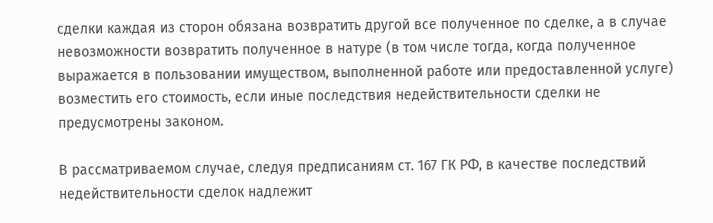сделки каждая из сторон обязана возвратить другой все полученное по сделке, а в случае невозможности возвратить полученное в натуре (в том числе тогда, когда полученное выражается в пользовании имуществом, выполненной работе или предоставленной услуге) возместить его стоимость, если иные последствия недействительности сделки не предусмотрены законом.

В рассматриваемом случае, следуя предписаниям ст. 167 ГК РФ, в качестве последствий недействительности сделок надлежит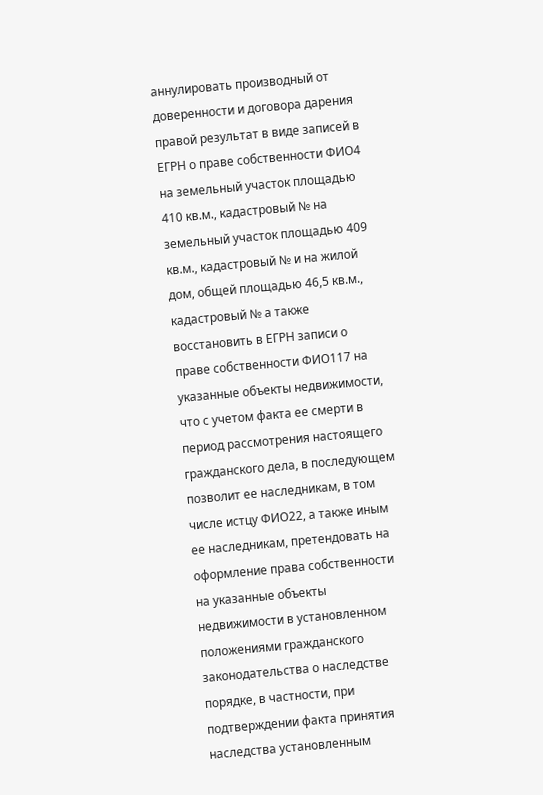аннулировать производный от доверенности и договора дарения правой результат в виде записей в ЕГРН о праве собственности ФИО4 на земельный участок площадью 410 кв.м., кадастровый № на земельный участок площадью 409 кв.м., кадастровый № и на жилой дом, общей площадью 46,5 кв.м., кадастровый № а также восстановить в ЕГРН записи о праве собственности ФИО117 на указанные объекты недвижимости, что с учетом факта ее смерти в период рассмотрения настоящего гражданского дела, в последующем позволит ее наследникам, в том числе истцу ФИО22, а также иным ее наследникам, претендовать на оформление права собственности на указанные объекты недвижимости в установленном положениями гражданского законодательства о наследстве порядке, в частности, при подтверждении факта принятия наследства установленным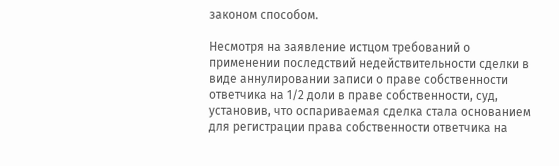законом способом.

Несмотря на заявление истцом требований о применении последствий недействительности сделки в виде аннулировании записи о праве собственности ответчика на 1/2 доли в праве собственности, суд, установив, что оспариваемая сделка стала основанием для регистрации права собственности ответчика на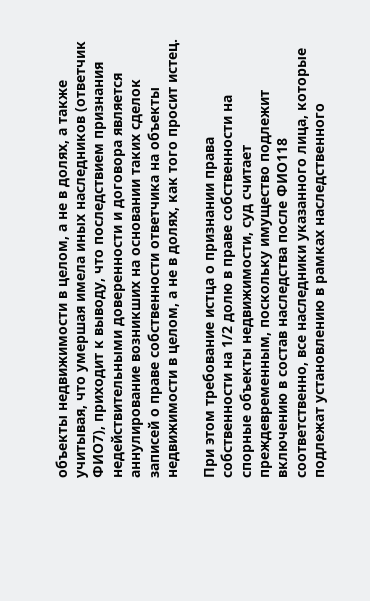объекты недвижимости в целом, а не в долях, а также учитывая, что умершая имела иных наследников (ответчик ФИО7), приходит к выводу, что последствием признания недействительными доверенности и договора является аннулирование возникших на основании таких сделок записей о праве собственности ответчика на объекты недвижимости в целом, а не в долях, как того просит истец.

При этом требование истца о признании права собственности на 1/2 долю в праве собственности на спорные объекты недвижимости, суд считает преждевременным, поскольку имущество подлежит включению в состав наследства после ФИО118 соответственно, все наследники указанного лица, которые подлежат установлению в рамках наследственного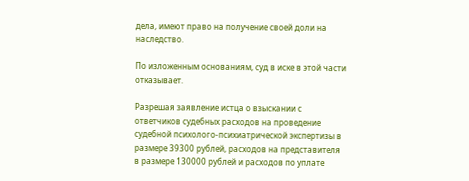дела, имеют право на получение своей доли на наследство.

По изложенным основаниям, суд в иске в этой части отказывает.

Разрешая заявление истца о взыскании с ответчиков судебных расходов на проведение судебной психолого-психиатрической экспертизы в размере 39300 рублей, расходов на представителя в размере 130000 рублей и расходов по уплате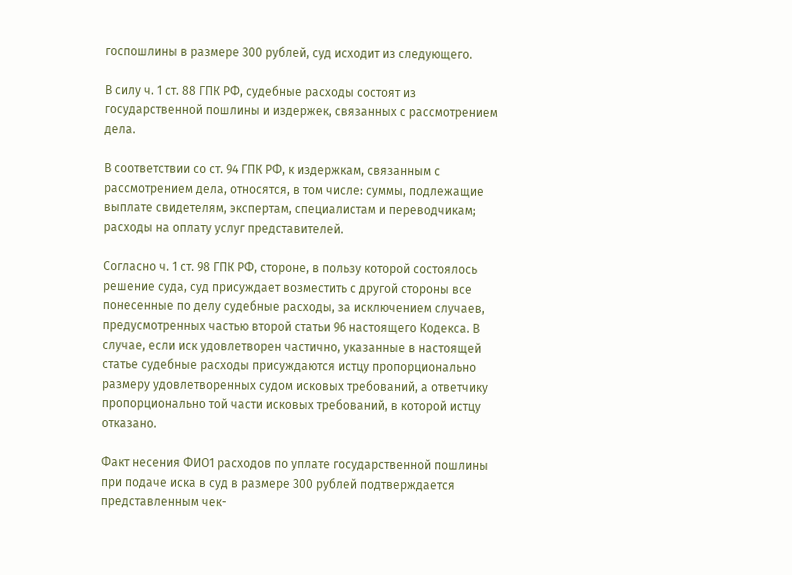госпошлины в размере 300 рублей, суд исходит из следующего.

В силу ч. 1 ст. 88 ГПК РФ, судебные расходы состоят из государственной пошлины и издержек, связанных с рассмотрением дела.

В соответствии со ст. 94 ГПК РФ, к издержкам, связанным с рассмотрением дела, относятся, в том числе: суммы, подлежащие выплате свидетелям, экспертам, специалистам и переводчикам; расходы на оплату услуг представителей.

Согласно ч. 1 ст. 98 ГПК РФ, стороне, в пользу которой состоялось решение суда, суд присуждает возместить с другой стороны все понесенные по делу судебные расходы, за исключением случаев, предусмотренных частью второй статьи 96 настоящего Кодекса. В случае, если иск удовлетворен частично, указанные в настоящей статье судебные расходы присуждаются истцу пропорционально размеру удовлетворенных судом исковых требований, а ответчику пропорционально той части исковых требований, в которой истцу отказано.

Факт несения ФИО1 расходов по уплате государственной пошлины при подаче иска в суд в размере 300 рублей подтверждается представленным чек-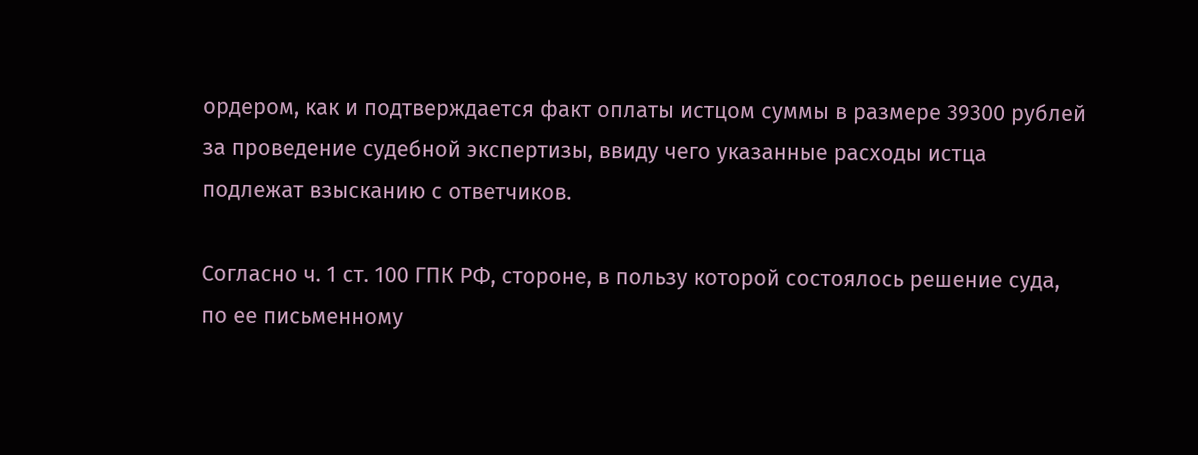ордером, как и подтверждается факт оплаты истцом суммы в размере 39300 рублей за проведение судебной экспертизы, ввиду чего указанные расходы истца подлежат взысканию с ответчиков.

Согласно ч. 1 ст. 100 ГПК РФ, стороне, в пользу которой состоялось решение суда, по ее письменному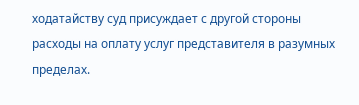ходатайству суд присуждает с другой стороны расходы на оплату услуг представителя в разумных пределах.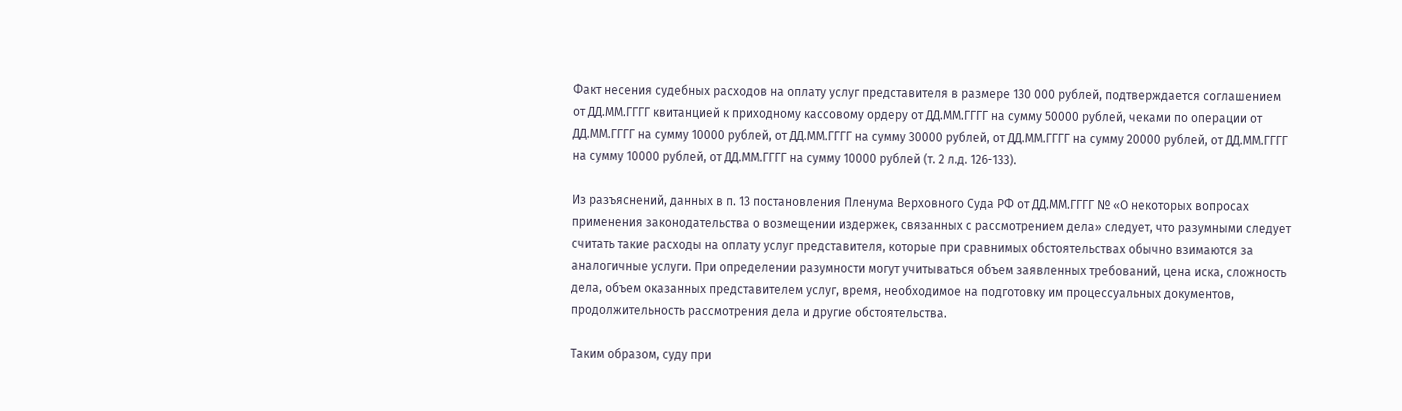Факт несения судебных расходов на оплату услуг представителя в размере 130 000 рублей, подтверждается соглашением от ДД.ММ.ГГГГ квитанцией к приходному кассовому ордеру от ДД.ММ.ГГГГ на сумму 50000 рублей, чеками по операции от ДД.ММ.ГГГГ на сумму 10000 рублей, от ДД.ММ.ГГГГ на сумму 30000 рублей, от ДД.ММ.ГГГГ на сумму 20000 рублей, от ДД.ММ.ГГГГ на сумму 10000 рублей, от ДД.ММ.ГГГГ на сумму 10000 рублей (т. 2 л.д. 126-133).

Из разъяснений, данных в п. 13 постановления Пленума Верховного Суда РФ от ДД.ММ.ГГГГ № «О некоторых вопросах применения законодательства о возмещении издержек, связанных с рассмотрением дела» следует, что разумными следует считать такие расходы на оплату услуг представителя, которые при сравнимых обстоятельствах обычно взимаются за аналогичные услуги. При определении разумности могут учитываться объем заявленных требований, цена иска, сложность дела, объем оказанных представителем услуг, время, необходимое на подготовку им процессуальных документов, продолжительность рассмотрения дела и другие обстоятельства.

Таким образом, суду при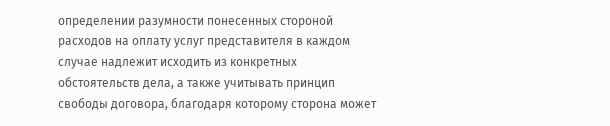определении разумности понесенных стороной расходов на оплату услуг представителя в каждом случае надлежит исходить из конкретных обстоятельств дела, а также учитывать принцип свободы договора, благодаря которому сторона может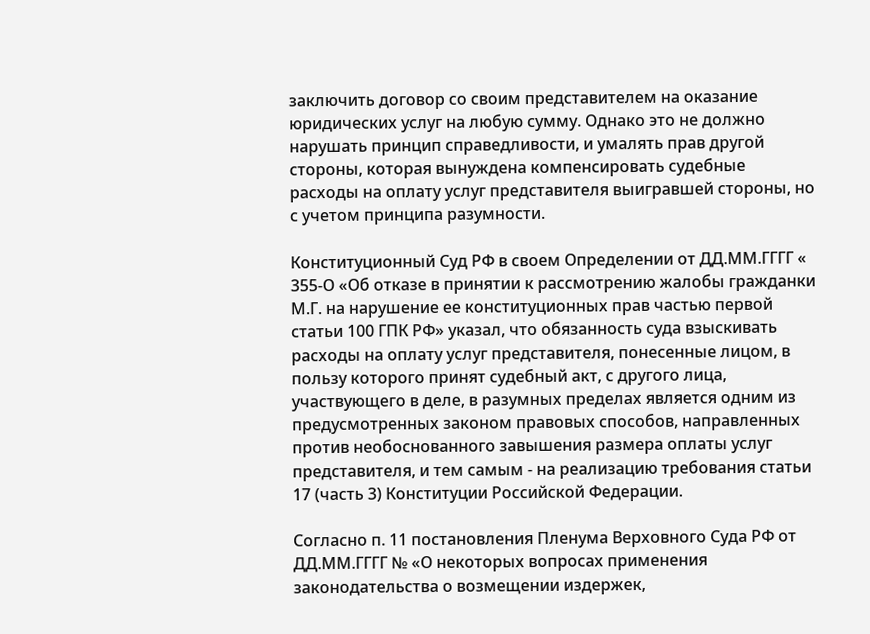заключить договор со своим представителем на оказание юридических услуг на любую сумму. Однако это не должно нарушать принцип справедливости, и умалять прав другой стороны, которая вынуждена компенсировать судебные расходы на оплату услуг представителя выигравшей стороны, но с учетом принципа разумности.

Конституционный Суд РФ в своем Определении от ДД.ММ.ГГГГ « 355-О «Об отказе в принятии к рассмотрению жалобы гражданки М.Г. на нарушение ее конституционных прав частью первой статьи 100 ГПК РФ» указал, что обязанность суда взыскивать расходы на оплату услуг представителя, понесенные лицом, в пользу которого принят судебный акт, с другого лица, участвующего в деле, в разумных пределах является одним из предусмотренных законом правовых способов, направленных против необоснованного завышения размера оплаты услуг представителя, и тем самым - на реализацию требования статьи 17 (часть 3) Конституции Российской Федерации.

Согласно п. 11 постановления Пленума Верховного Суда РФ от ДД.ММ.ГГГГ № «О некоторых вопросах применения законодательства о возмещении издержек,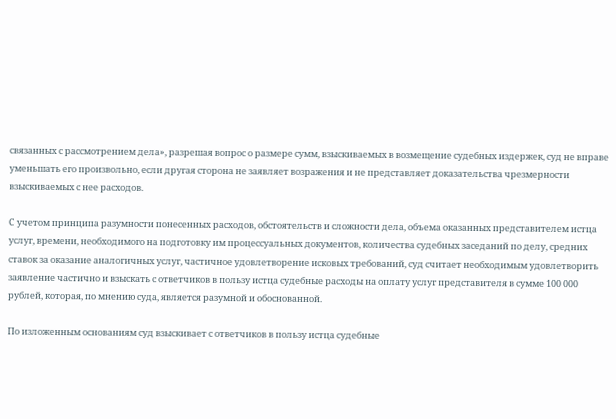связанных с рассмотрением дела», разрешая вопрос о размере сумм, взыскиваемых в возмещение судебных издержек, суд не вправе уменьшать его произвольно, если другая сторона не заявляет возражения и не представляет доказательства чрезмерности взыскиваемых с нее расходов.

С учетом принципа разумности понесенных расходов, обстоятельств и сложности дела, объема оказанных представителем истца услуг, времени, необходимого на подготовку им процессуальных документов, количества судебных заседаний по делу, средних ставок за оказание аналогичных услуг, частичное удовлетворение исковых требований, суд считает необходимым удовлетворить заявление частично и взыскать с ответчиков в пользу истца судебные расходы на оплату услуг представителя в сумме 100 000 рублей, которая, по мнению суда, является разумной и обоснованной.

По изложенным основаниям суд взыскивает с ответчиков в пользу истца судебные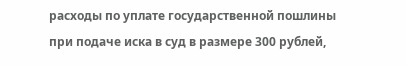расходы по уплате государственной пошлины при подаче иска в суд в размере 300 рублей,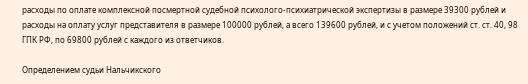расходы по оплате комплексной посмертной судебной психолого-психиатрической экспертизы в размере 39300 рублей и расходы на оплату услуг представителя в размере 100000 рублей, а всего 139600 рублей, и с учетом положений ст. ст. 40, 98 ГПК РФ, по 69800 рублей с каждого из ответчиков.

Определением судьи Нальчикского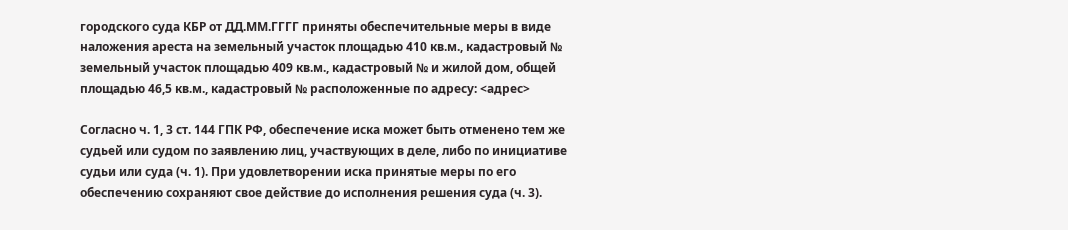городского суда КБР от ДД.ММ.ГГГГ приняты обеспечительные меры в виде наложения ареста на земельный участок площадью 410 кв.м., кадастровый № земельный участок площадью 409 кв.м., кадастровый № и жилой дом, общей площадью 46,5 кв.м., кадастровый № расположенные по адресу: <адрес>

Согласно ч. 1, 3 ст. 144 ГПК РФ, обеспечение иска может быть отменено тем же судьей или судом по заявлению лиц, участвующих в деле, либо по инициативе судьи или суда (ч. 1). При удовлетворении иска принятые меры по его обеспечению сохраняют свое действие до исполнения решения суда (ч. 3).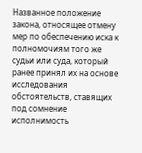Названное положение закона, относящее отмену мер по обеспечению иска к полномочиям того же судьи или суда, который ранее принял их на основе исследования обстоятельств, ставящих под сомнение исполнимость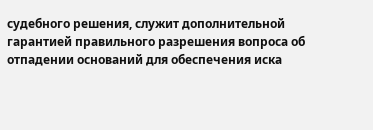судебного решения, служит дополнительной гарантией правильного разрешения вопроса об отпадении оснований для обеспечения иска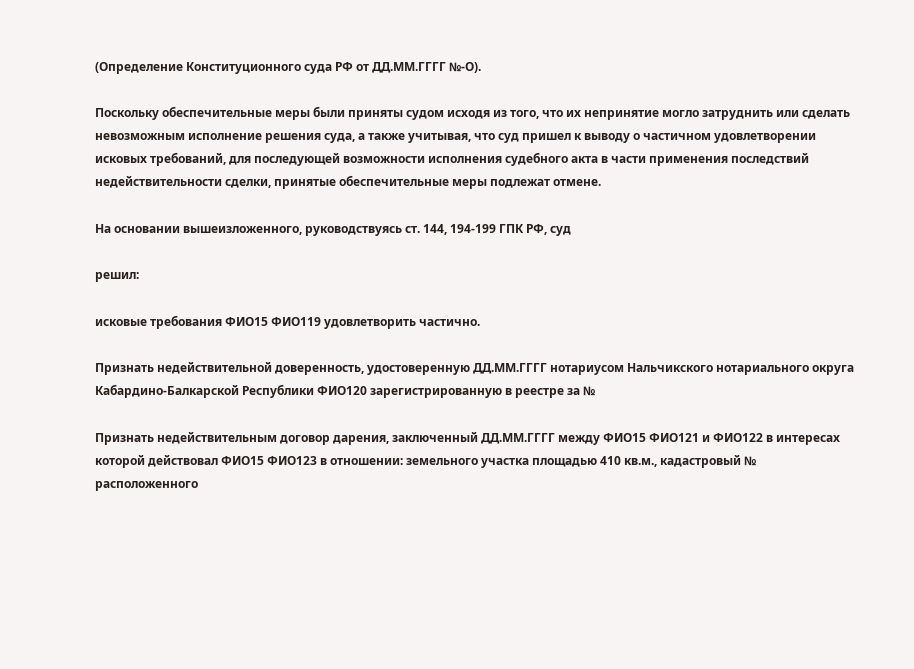(Определение Конституционного суда РФ от ДД.ММ.ГГГГ №-О).

Поскольку обеспечительные меры были приняты судом исходя из того, что их непринятие могло затруднить или сделать невозможным исполнение решения суда, а также учитывая, что суд пришел к выводу о частичном удовлетворении исковых требований, для последующей возможности исполнения судебного акта в части применения последствий недействительности сделки, принятые обеспечительные меры подлежат отмене.

На основании вышеизложенного, руководствуясь ст. 144, 194-199 ГПК РФ, суд

решил:

исковые требования ФИО15 ФИО119 удовлетворить частично.

Признать недействительной доверенность, удостоверенную ДД.ММ.ГГГГ нотариусом Нальчикского нотариального округа Кабардино-Балкарской Республики ФИО120 зарегистрированную в реестре за №

Признать недействительным договор дарения, заключенный ДД.ММ.ГГГГ между ФИО15 ФИО121 и ФИО122 в интересах которой действовал ФИО15 ФИО123 в отношении: земельного участка площадью 410 кв.м., кадастровый № расположенного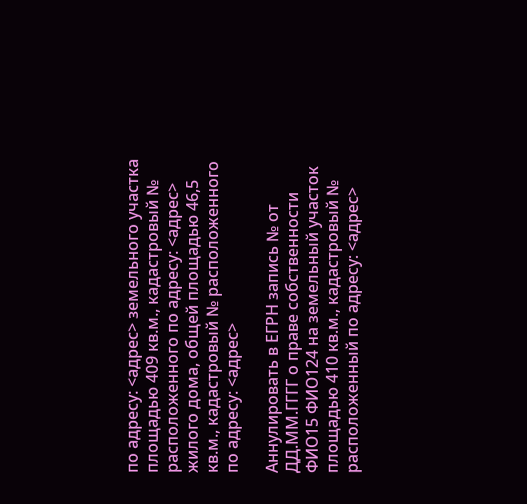по адресу: <адрес> земельного участка площадью 409 кв.м., кадастровый № расположенного по адресу: <адрес> жилого дома, общей площадью 46,5 кв.м., кадастровый № расположенного по адресу: <адрес>

Аннулировать в ЕГРН запись № от ДД.ММ.ГГГГ о праве собственности ФИО15 ФИО124 на земельный участок площадью 410 кв.м., кадастровый № расположенный по адресу: <адрес>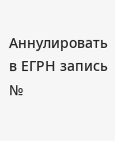Аннулировать в ЕГРН запись №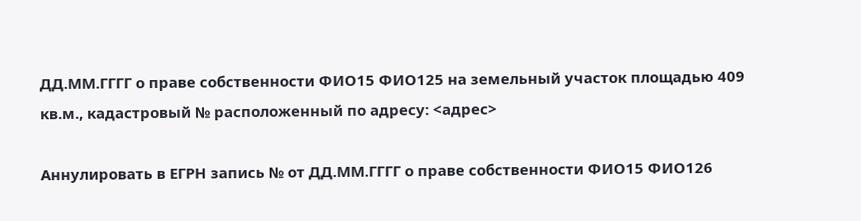ДД.ММ.ГГГГ о праве собственности ФИО15 ФИО125 на земельный участок площадью 409 кв.м., кадастровый № расположенный по адресу: <адрес>

Аннулировать в ЕГРН запись № от ДД.ММ.ГГГГ о праве собственности ФИО15 ФИО126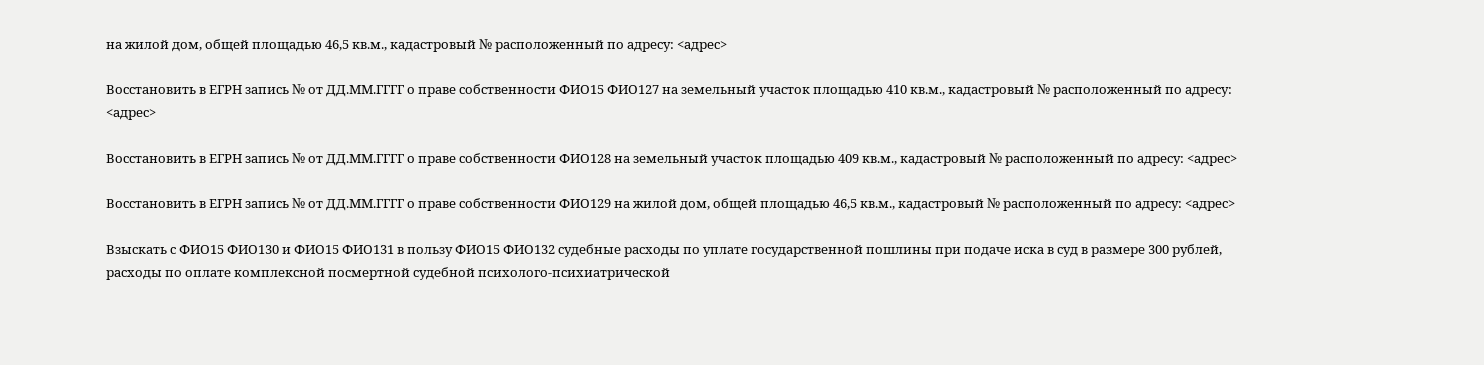на жилой дом, общей площадью 46,5 кв.м., кадастровый № расположенный по адресу: <адрес>

Восстановить в ЕГРН запись № от ДД.ММ.ГГГГ о праве собственности ФИО15 ФИО127 на земельный участок площадью 410 кв.м., кадастровый № расположенный по адресу: <адрес>

Восстановить в ЕГРН запись № от ДД.ММ.ГГГГ о праве собственности ФИО128 на земельный участок площадью 409 кв.м., кадастровый № расположенный по адресу: <адрес>

Восстановить в ЕГРН запись № от ДД.ММ.ГГГГ о праве собственности ФИО129 на жилой дом, общей площадью 46,5 кв.м., кадастровый № расположенный по адресу: <адрес>

Взыскать с ФИО15 ФИО130 и ФИО15 ФИО131 в пользу ФИО15 ФИО132 судебные расходы по уплате государственной пошлины при подаче иска в суд в размере 300 рублей, расходы по оплате комплексной посмертной судебной психолого-психиатрической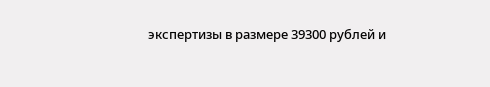экспертизы в размере 39300 рублей и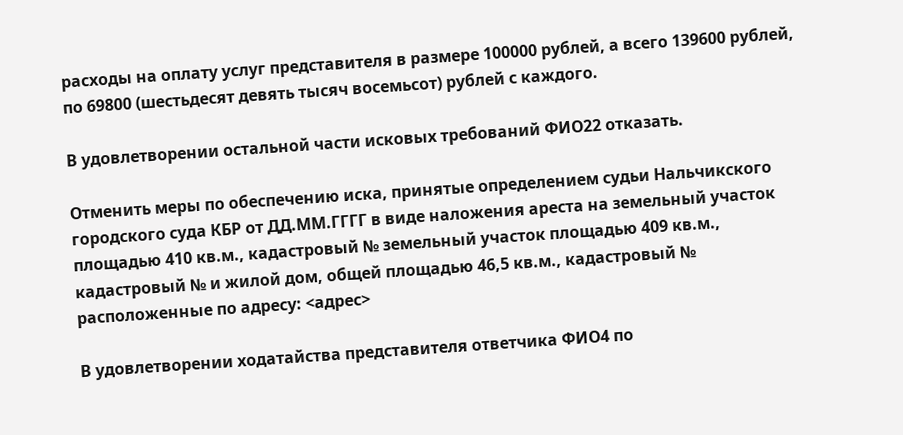расходы на оплату услуг представителя в размере 100000 рублей, а всего 139600 рублей, по 69800 (шестьдесят девять тысяч восемьсот) рублей с каждого.

В удовлетворении остальной части исковых требований ФИО22 отказать.

Отменить меры по обеспечению иска, принятые определением судьи Нальчикского городского суда КБР от ДД.ММ.ГГГГ в виде наложения ареста на земельный участок площадью 410 кв.м., кадастровый № земельный участок площадью 409 кв.м., кадастровый № и жилой дом, общей площадью 46,5 кв.м., кадастровый № расположенные по адресу: <адрес>

В удовлетворении ходатайства представителя ответчика ФИО4 по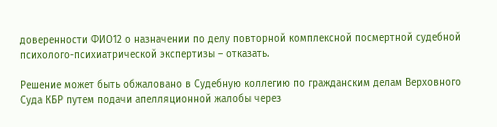доверенности ФИО12 о назначении по делу повторной комплексной посмертной судебной психолого-психиатрической экспертизы – отказать.

Решение может быть обжаловано в Судебную коллегию по гражданским делам Верховного Суда КБР путем подачи апелляционной жалобы через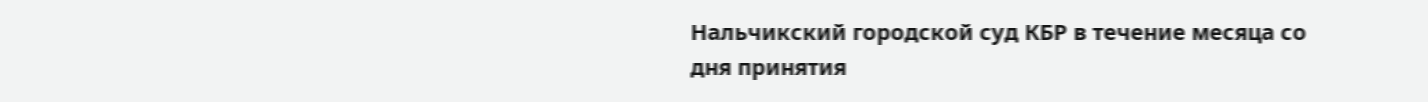Нальчикский городской суд КБР в течение месяца со дня принятия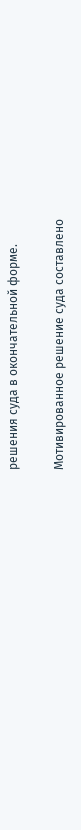решения суда в окончательной форме.

Мотивированное решение суда составлено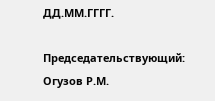ДД.ММ.ГГГГ.

Председательствующий: Огузов Р.М.